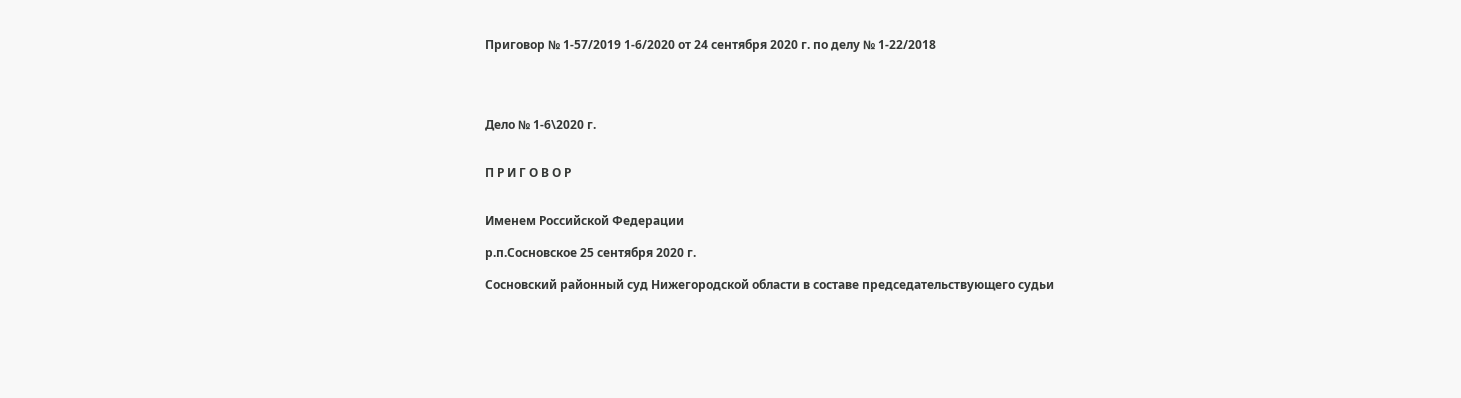Приговор № 1-57/2019 1-6/2020 от 24 сентября 2020 г. по делу № 1-22/2018




Дело № 1-6\2020 г.


П Р И Г О В О Р


Именем Российской Федерации

р.п.Сосновское 25 сентября 2020 г.

Сосновский районный суд Нижегородской области в составе председательствующего судьи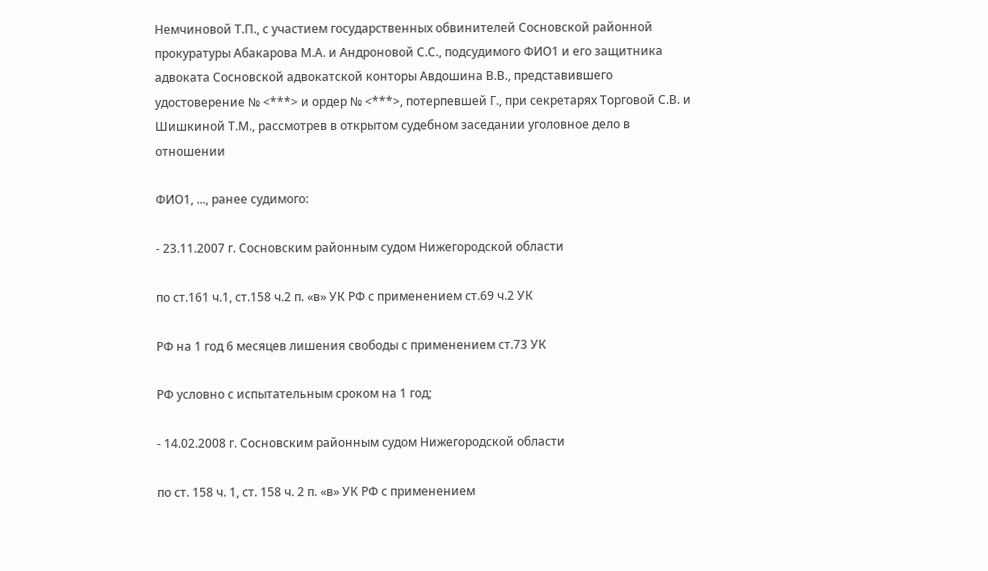Немчиновой Т.П., с участием государственных обвинителей Сосновской районной прокуратуры Абакарова М.А. и Андроновой С.С., подсудимого ФИО1 и его защитника адвоката Сосновской адвокатской конторы Авдошина В.В., представившего удостоверение № <***> и ордер № <***>, потерпевшей Г., при секретарях Торговой С.В. и Шишкиной Т.М., рассмотрев в открытом судебном заседании уголовное дело в отношении

ФИО1, ..., ранее судимого:

- 23.11.2007 г. Сосновским районным судом Нижегородской области

по ст.161 ч.1, ст.158 ч.2 п. «в» УК РФ с применением ст.69 ч.2 УК

РФ на 1 год 6 месяцев лишения свободы с применением ст.73 УК

РФ условно с испытательным сроком на 1 год;

- 14.02.2008 г. Сосновским районным судом Нижегородской области

по ст. 158 ч. 1, ст. 158 ч. 2 п. «в» УК РФ с применением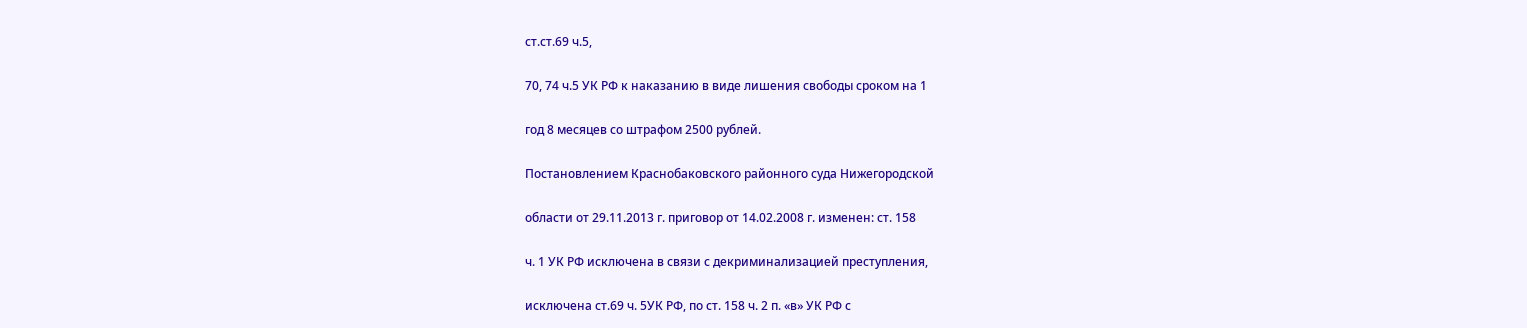ст.ст.69 ч.5,

70, 74 ч.5 УК РФ к наказанию в виде лишения свободы сроком на 1

год 8 месяцев со штрафом 2500 рублей.

Постановлением Краснобаковского районного суда Нижегородской

области от 29.11.2013 г. приговор от 14.02.2008 г. изменен: ст. 158

ч. 1 УК РФ исключена в связи с декриминализацией преступления,

исключена ст.69 ч. 5УК РФ, по ст. 158 ч. 2 п. «в» УК РФ с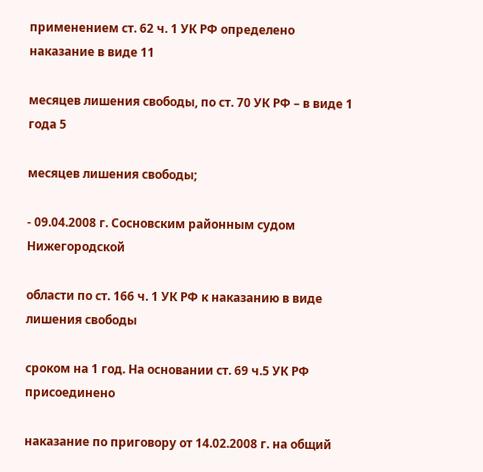применением ст. 62 ч. 1 УК РФ определено наказание в виде 11

месяцев лишения свободы, по ст. 70 УК РФ – в виде 1 года 5

месяцев лишения свободы;

- 09.04.2008 г. Сосновским районным судом Нижегородской

области по ст. 166 ч. 1 УК РФ к наказанию в виде лишения свободы

сроком на 1 год. На основании ст. 69 ч.5 УК РФ присоединено

наказание по приговору от 14.02.2008 г. на общий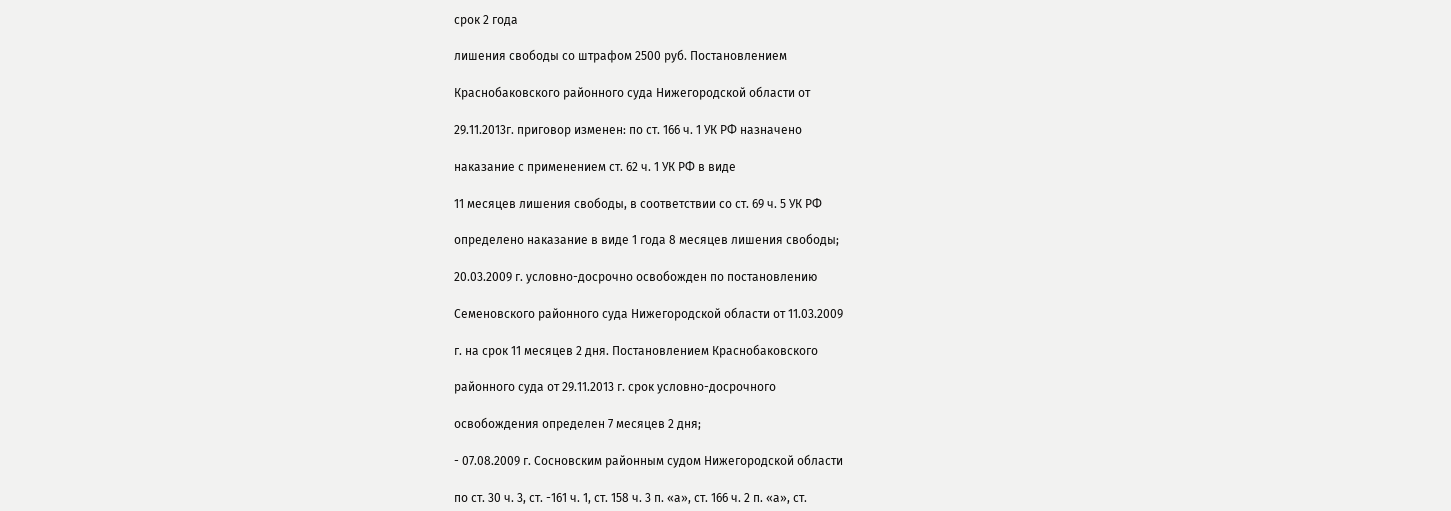срок 2 года

лишения свободы со штрафом 2500 руб. Постановлением

Краснобаковского районного суда Нижегородской области от

29.11.2013г. приговор изменен: по ст. 166 ч. 1 УК РФ назначено

наказание с применением ст. 62 ч. 1 УК РФ в виде

11 месяцев лишения свободы, в соответствии со ст. 69 ч. 5 УК РФ

определено наказание в виде 1 года 8 месяцев лишения свободы;

20.03.2009 г. условно-досрочно освобожден по постановлению

Семеновского районного суда Нижегородской области от 11.03.2009

г. на срок 11 месяцев 2 дня. Постановлением Краснобаковского

районного суда от 29.11.2013 г. срок условно-досрочного

освобождения определен 7 месяцев 2 дня;

- 07.08.2009 г. Сосновским районным судом Нижегородской области

по ст. 30 ч. 3, ст. -161 ч. 1, ст. 158 ч. 3 п. «а», ст. 166 ч. 2 п. «а», ст.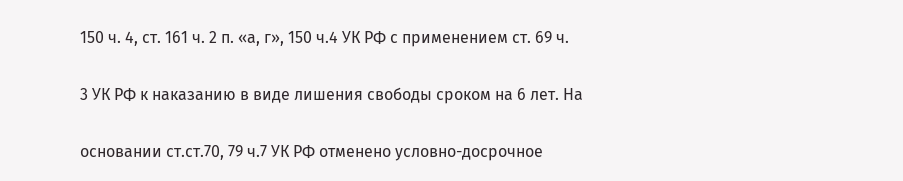150 ч. 4, ст. 161 ч. 2 п. «а, г», 150 ч.4 УК РФ с применением ст. 69 ч.

3 УК РФ к наказанию в виде лишения свободы сроком на 6 лет. На

основании ст.ст.70, 79 ч.7 УК РФ отменено условно-досрочное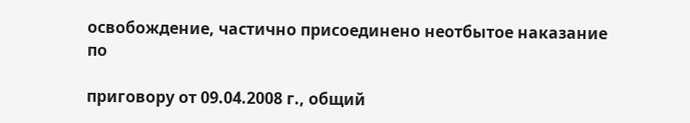освобождение, частично присоединено неотбытое наказание по

приговору от 09.04.2008 г., общий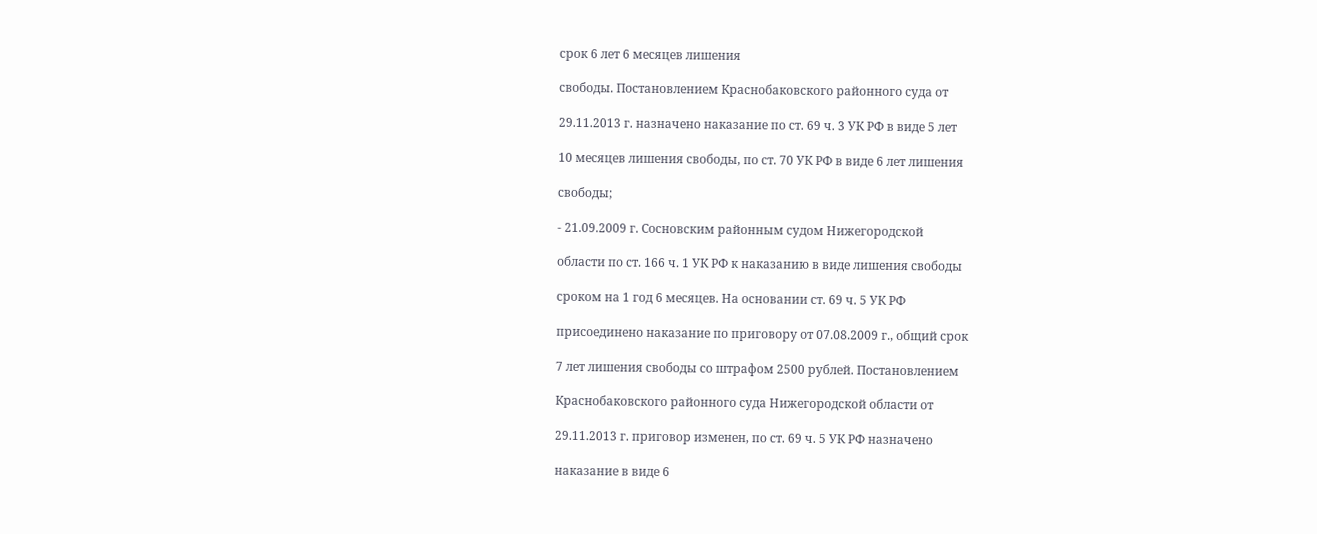срок 6 лет 6 месяцев лишения

свободы. Постановлением Краснобаковского районного суда от

29.11.2013 г. назначено наказание по ст. 69 ч. 3 УК РФ в виде 5 лет

10 месяцев лишения свободы, по ст. 70 УК РФ в виде 6 лет лишения

свободы;

- 21.09.2009 г. Сосновским районным судом Нижегородской

области по ст. 166 ч. 1 УК РФ к наказанию в виде лишения свободы

сроком на 1 год 6 месяцев. На основании ст. 69 ч. 5 УК РФ

присоединено наказание по приговору от 07.08.2009 г., общий срок

7 лет лишения свободы со штрафом 2500 рублей. Постановлением

Краснобаковского районного суда Нижегородской области от

29.11.2013 г. приговор изменен, по ст. 69 ч. 5 УК РФ назначено

наказание в виде 6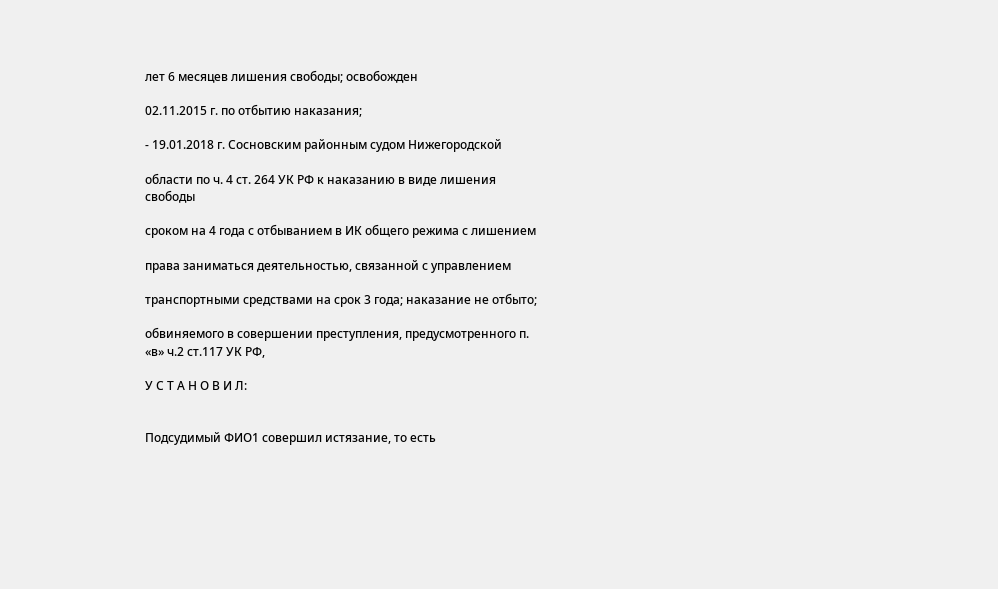лет 6 месяцев лишения свободы; освобожден

02.11.2015 г. по отбытию наказания;

- 19.01.2018 г. Сосновским районным судом Нижегородской

области по ч. 4 ст. 264 УК РФ к наказанию в виде лишения свободы

сроком на 4 года с отбыванием в ИК общего режима с лишением

права заниматься деятельностью, связанной с управлением

транспортными средствами на срок 3 года; наказание не отбыто;

обвиняемого в совершении преступления, предусмотренного п. «в» ч.2 ст.117 УК РФ,

У С Т А Н О В И Л:


Подсудимый ФИО1 совершил истязание, то есть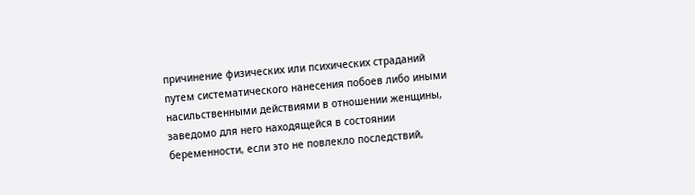причинение физических или психических страданий путем систематического нанесения побоев либо иными насильственными действиями в отношении женщины, заведомо для него находящейся в состоянии беременности, если это не повлекло последствий,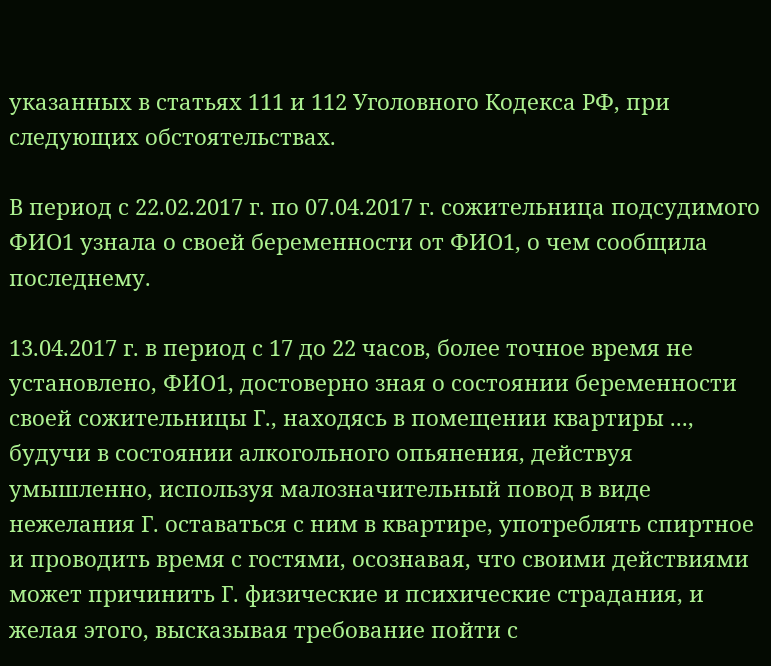указанных в статьях 111 и 112 Уголовного Кодекса РФ, при следующих обстоятельствах.

В период с 22.02.2017 г. по 07.04.2017 г. сожительница подсудимого ФИО1 узнала о своей беременности от ФИО1, о чем сообщила последнему.

13.04.2017 г. в период с 17 до 22 часов, более точное время не установлено, ФИО1, достоверно зная о состоянии беременности своей сожительницы Г., находясь в помещении квартиры ..., будучи в состоянии алкогольного опьянения, действуя умышленно, используя малозначительный повод в виде нежелания Г. оставаться с ним в квартире, употреблять спиртное и проводить время с гостями, осознавая, что своими действиями может причинить Г. физические и психические страдания, и желая этого, высказывая требование пойти с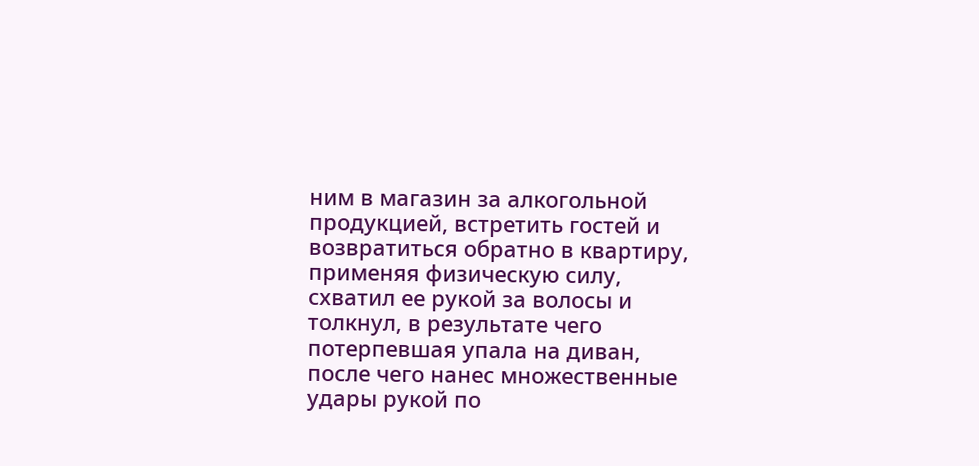ним в магазин за алкогольной продукцией, встретить гостей и возвратиться обратно в квартиру, применяя физическую силу, схватил ее рукой за волосы и толкнул, в результате чего потерпевшая упала на диван, после чего нанес множественные удары рукой по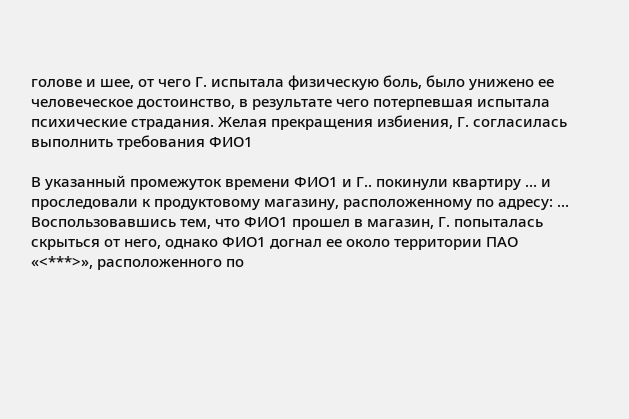голове и шее, от чего Г. испытала физическую боль, было унижено ее человеческое достоинство, в результате чего потерпевшая испытала психические страдания. Желая прекращения избиения, Г. согласилась выполнить требования ФИО1

В указанный промежуток времени ФИО1 и Г.. покинули квартиру ... и проследовали к продуктовому магазину, расположенному по адресу: ... Воспользовавшись тем, что ФИО1 прошел в магазин, Г. попыталась скрыться от него, однако ФИО1 догнал ее около территории ПАО «<***>», расположенного по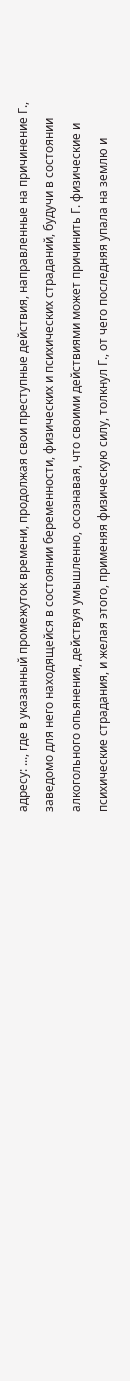адресу: ..., где в указанный промежуток времени, продолжая свои преступные действия, направленные на причинение Г., заведомо для него находящейся в состоянии беременности, физических и психических страданий, будучи в состоянии алкогольного опьянения, действуя умышленно, осознавая, что своими действиями может причинить Г. физические и психические страдания, и желая этого, применяя физическую силу, толкнул Г., от чего последняя упала на землю и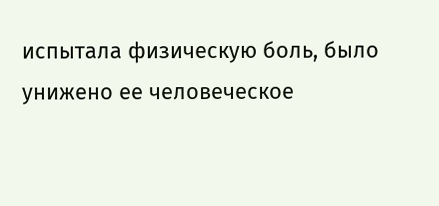испытала физическую боль, было унижено ее человеческое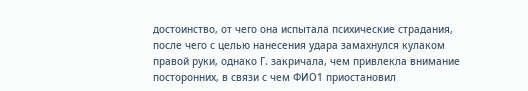достоинство, от чего она испытала психические страдания, после чего с целью нанесения удара замахнулся кулаком правой руки, однако Г. закричала, чем привлекла внимание посторонних, в связи с чем ФИО1 приостановил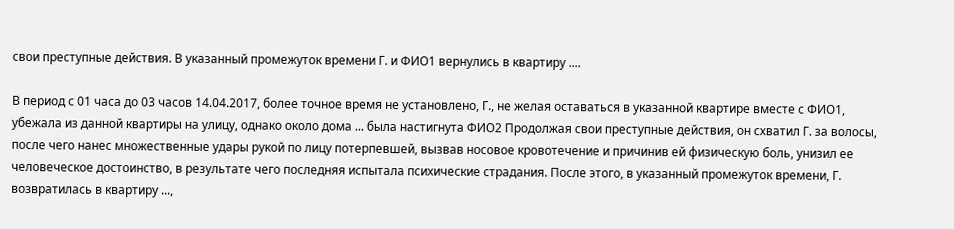свои преступные действия. В указанный промежуток времени Г. и ФИО1 вернулись в квартиру ....

В период с 01 часа до 03 часов 14.04.2017, более точное время не установлено, Г., не желая оставаться в указанной квартире вместе с ФИО1, убежала из данной квартиры на улицу, однако около дома ... была настигнута ФИО2 Продолжая свои преступные действия, он схватил Г. за волосы, после чего нанес множественные удары рукой по лицу потерпевшей, вызвав носовое кровотечение и причинив ей физическую боль, унизил ее человеческое достоинство, в результате чего последняя испытала психические страдания. После этого, в указанный промежуток времени, Г. возвратилась в квартиру ...,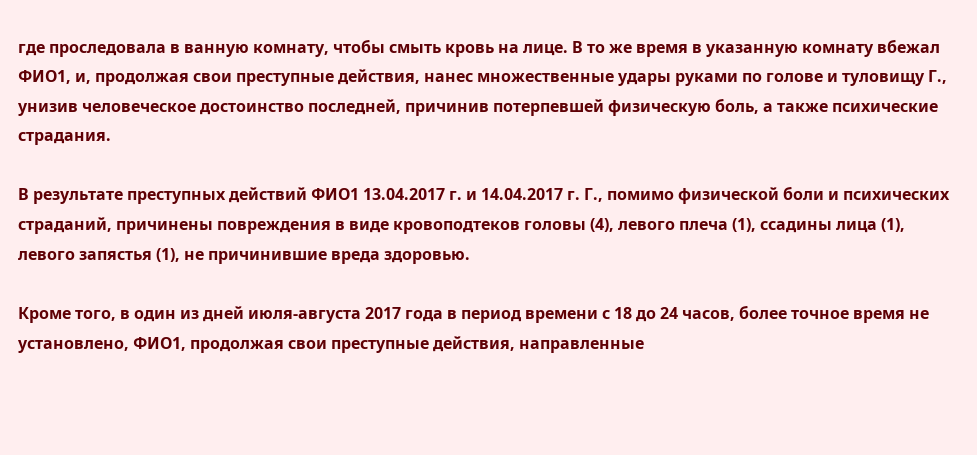где проследовала в ванную комнату, чтобы смыть кровь на лице. В то же время в указанную комнату вбежал ФИО1, и, продолжая свои преступные действия, нанес множественные удары руками по голове и туловищу Г., унизив человеческое достоинство последней, причинив потерпевшей физическую боль, а также психические страдания.

В результате преступных действий ФИО1 13.04.2017 г. и 14.04.2017 г. Г., помимо физической боли и психических страданий, причинены повреждения в виде кровоподтеков головы (4), левого плеча (1), ссадины лица (1), левого запястья (1), не причинившие вреда здоровью.

Кроме того, в один из дней июля-августа 2017 года в период времени с 18 до 24 часов, более точное время не установлено, ФИО1, продолжая свои преступные действия, направленные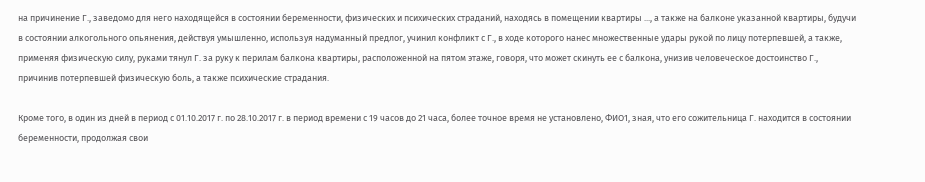на причинение Г., заведомо для него находящейся в состоянии беременности, физических и психических страданий, находясь в помещении квартиры ..., а также на балконе указанной квартиры, будучи в состоянии алкогольного опьянения, действуя умышленно, используя надуманный предлог, учинил конфликт с Г., в ходе которого нанес множественные удары рукой по лицу потерпевшей, а также, применяя физическую силу, руками тянул Г. за руку к перилам балкона квартиры, расположенной на пятом этаже, говоря, что может скинуть ее с балкона, унизив человеческое достоинство Г., причинив потерпевшей физическую боль, а также психические страдания.

Кроме того, в один из дней в период с 01.10.2017 г. по 28.10.2017 г. в период времени с 19 часов до 21 часа, более точное время не установлено, ФИО1, зная, что его сожительница Г. находится в состоянии беременности, продолжая свои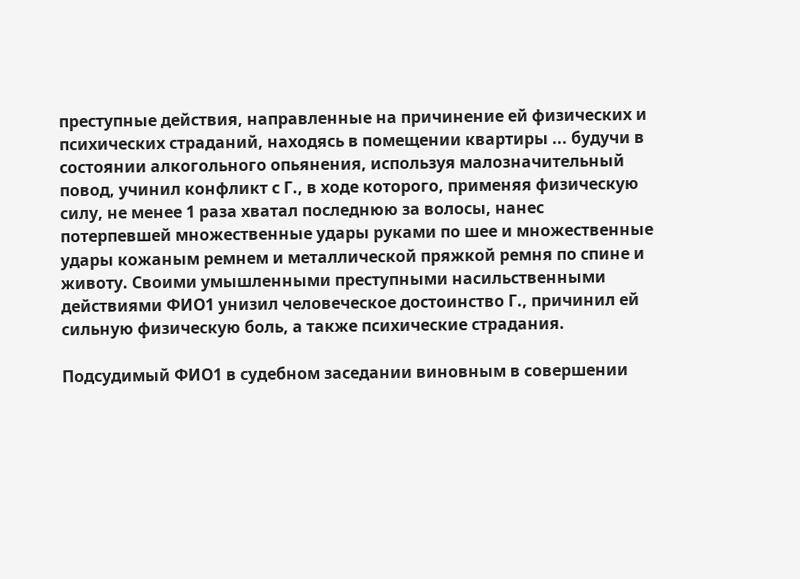преступные действия, направленные на причинение ей физических и психических страданий, находясь в помещении квартиры ... будучи в состоянии алкогольного опьянения, используя малозначительный повод, учинил конфликт с Г., в ходе которого, применяя физическую силу, не менее 1 раза хватал последнюю за волосы, нанес потерпевшей множественные удары руками по шее и множественные удары кожаным ремнем и металлической пряжкой ремня по спине и животу. Своими умышленными преступными насильственными действиями ФИО1 унизил человеческое достоинство Г., причинил ей сильную физическую боль, а также психические страдания.

Подсудимый ФИО1 в судебном заседании виновным в совершении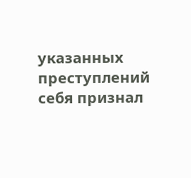указанных преступлений себя признал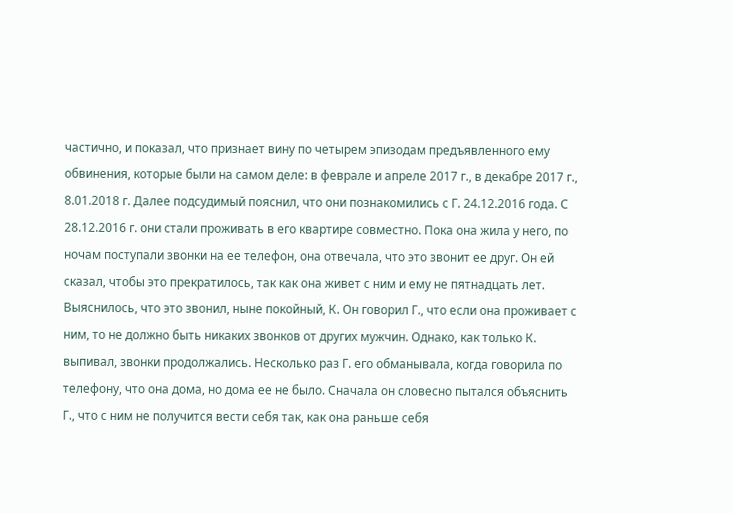частично, и показал, что признает вину по четырем эпизодам предъявленного ему обвинения, которые были на самом деле: в феврале и апреле 2017 г., в декабре 2017 г., 8.01.2018 г. Далее подсудимый пояснил, что они познакомились с Г. 24.12.2016 года. С 28.12.2016 г. они стали проживать в его квартире совместно. Пока она жила у него, по ночам поступали звонки на ее телефон, она отвечала, что это звонит ее друг. Он ей сказал, чтобы это прекратилось, так как она живет с ним и ему не пятнадцать лет. Выяснилось, что это звонил, ныне покойный, К. Он говорил Г., что если она проживает с ним, то не должно быть никаких звонков от других мужчин. Однако, как только К. выпивал, звонки продолжались. Несколько раз Г. его обманывала, когда говорила по телефону, что она дома, но дома ее не было. Сначала он словесно пытался объяснить Г., что с ним не получится вести себя так, как она раньше себя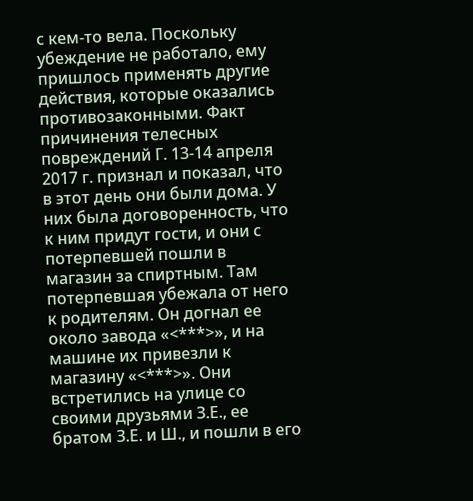с кем-то вела. Поскольку убеждение не работало, ему пришлось применять другие действия, которые оказались противозаконными. Факт причинения телесных повреждений Г. 13-14 апреля 2017 г. признал и показал, что в этот день они были дома. У них была договоренность, что к ним придут гости, и они с потерпевшей пошли в магазин за спиртным. Там потерпевшая убежала от него к родителям. Он догнал ее около завода «<***>», и на машине их привезли к магазину «<***>». Они встретились на улице со своими друзьями З.Е., ее братом З.Е. и Ш., и пошли в его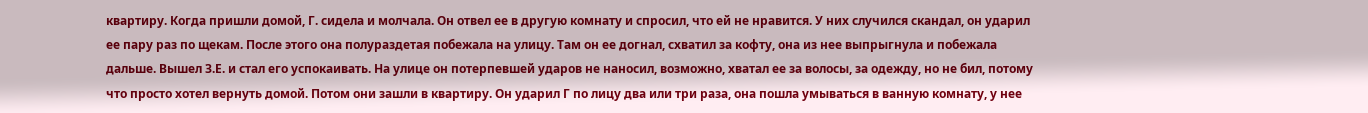квартиру. Когда пришли домой, Г. сидела и молчала. Он отвел ее в другую комнату и спросил, что ей не нравится. У них случился скандал, он ударил ее пару раз по щекам. После этого она полураздетая побежала на улицу. Там он ее догнал, схватил за кофту, она из нее выпрыгнула и побежала дальше. Вышел З.Е. и стал его успокаивать. На улице он потерпевшей ударов не наносил, возможно, хватал ее за волосы, за одежду, но не бил, потому что просто хотел вернуть домой. Потом они зашли в квартиру. Он ударил Г по лицу два или три раза, она пошла умываться в ванную комнату, у нее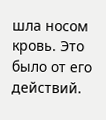шла носом кровь. Это было от его действий.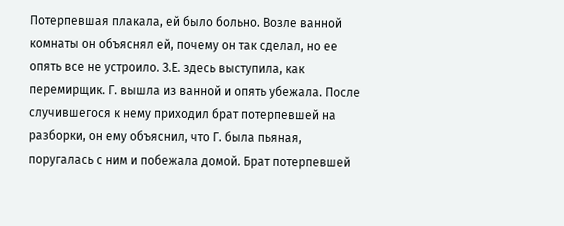Потерпевшая плакала, ей было больно. Возле ванной комнаты он объяснял ей, почему он так сделал, но ее опять все не устроило. З.Е. здесь выступила, как перемирщик. Г. вышла из ванной и опять убежала. После случившегося к нему приходил брат потерпевшей на разборки, он ему объяснил, что Г. была пьяная, поругалась с ним и побежала домой. Брат потерпевшей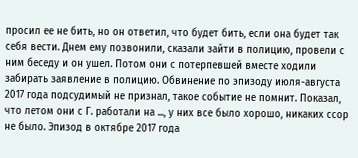просил ее не бить, но он ответил, что будет бить, если она будет так себя вести. Днем ему позвонили, сказали зайти в полицию, провели с ним беседу и он ушел. Потом они с потерпевшей вместе ходили забирать заявление в полицию. Обвинение по эпизоду июля-августа 2017 года подсудимый не признал, такое событие не помнит. Показал, что летом они с Г. работали на ..., у них все было хорошо, никаких ссор не было. Эпизод в октябре 2017 года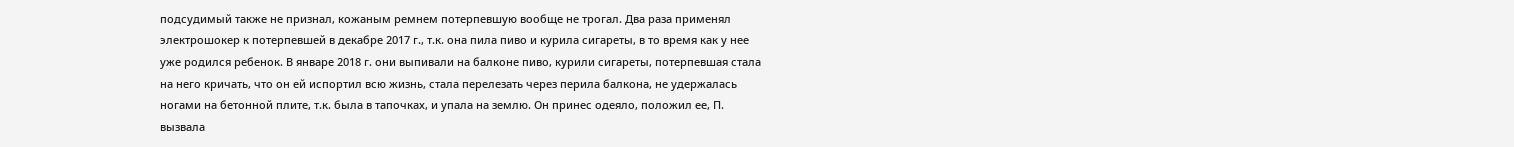подсудимый также не признал, кожаным ремнем потерпевшую вообще не трогал. Два раза применял электрошокер к потерпевшей в декабре 2017 г., т.к. она пила пиво и курила сигареты, в то время как у нее уже родился ребенок. В январе 2018 г. они выпивали на балконе пиво, курили сигареты, потерпевшая стала на него кричать, что он ей испортил всю жизнь, стала перелезать через перила балкона, не удержалась ногами на бетонной плите, т.к. была в тапочках, и упала на землю. Он принес одеяло, положил ее, П. вызвала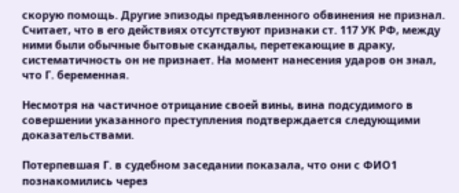скорую помощь. Другие эпизоды предъявленного обвинения не признал. Считает, что в его действиях отсутствуют признаки ст. 117 УК РФ, между ними были обычные бытовые скандалы, перетекающие в драку, систематичность он не признает. На момент нанесения ударов он знал, что Г. беременная.

Несмотря на частичное отрицание своей вины, вина подсудимого в совершении указанного преступления подтверждается следующими доказательствами.

Потерпевшая Г. в судебном заседании показала, что они с ФИО1 познакомились через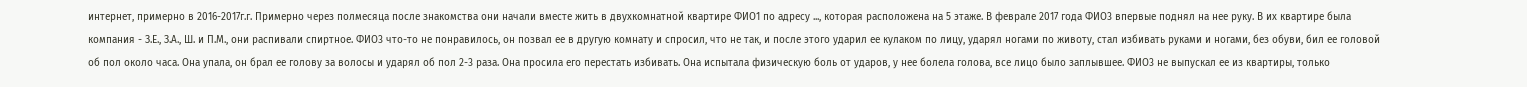интернет, примерно в 2016-2017г.г. Примерно через полмесяца после знакомства они начали вместе жить в двухкомнатной квартире ФИО1 по адресу ..., которая расположена на 5 этаже. В феврале 2017 года ФИО3 впервые поднял на нее руку. В их квартире была компания - З.Е., З.А., Ш. и П.М., они распивали спиртное. ФИО3 что-то не понравилось, он позвал ее в другую комнату и спросил, что не так, и после этого ударил ее кулаком по лицу, ударял ногами по животу, стал избивать руками и ногами, без обуви, бил ее головой об пол около часа. Она упала, он брал ее голову за волосы и ударял об пол 2-3 раза. Она просила его перестать избивать. Она испытала физическую боль от ударов, у нее болела голова, все лицо было заплывшее. ФИО3 не выпускал ее из квартиры, только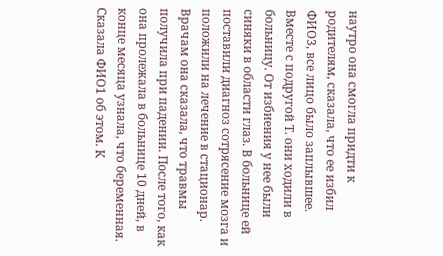наутро она смогла придти к родителям, сказала, что ее избил ФИО3, все лицо было заплывшее. Вместе с подругой Т. они ходили в больницу. От избиения у нее были синяки в области глаз. В больнице ей поставили диагноз сотрясение мозга и положили на лечение в стационар. Врачам она сказала, что травмы получила при падении. После того, как она пролежала в больнице 10 дней, в конце месяца узнала, что беременная. Сказала ФИО1 об этом. К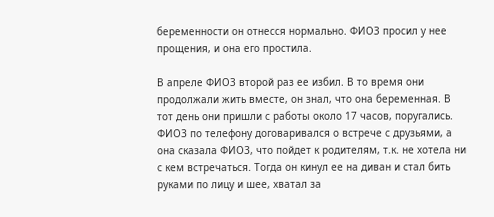беременности он отнесся нормально. ФИО3 просил у нее прощения, и она его простила.

В апреле ФИО3 второй раз ее избил. В то время они продолжали жить вместе, он знал, что она беременная. В тот день они пришли с работы около 17 часов, поругались. ФИО3 по телефону договаривался о встрече с друзьями, а она сказала ФИО3, что пойдет к родителям, т.к. не хотела ни с кем встречаться. Тогда он кинул ее на диван и стал бить руками по лицу и шее, хватал за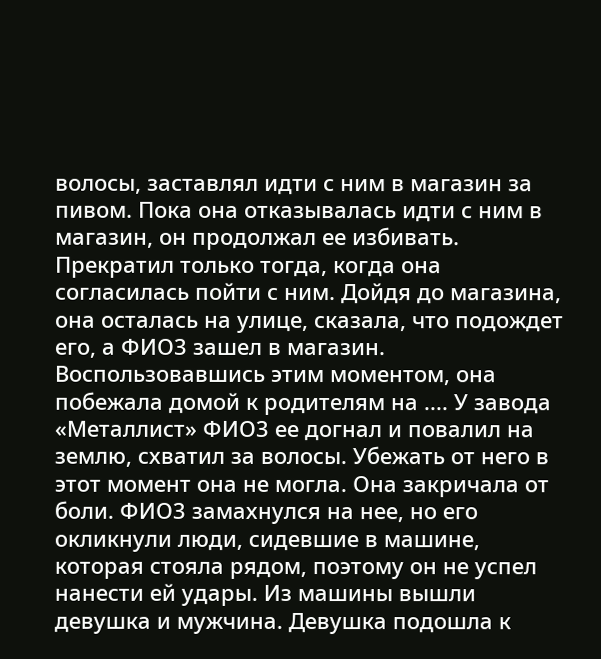волосы, заставлял идти с ним в магазин за пивом. Пока она отказывалась идти с ним в магазин, он продолжал ее избивать. Прекратил только тогда, когда она согласилась пойти с ним. Дойдя до магазина, она осталась на улице, сказала, что подождет его, а ФИО3 зашел в магазин. Воспользовавшись этим моментом, она побежала домой к родителям на .... У завода «Металлист» ФИО3 ее догнал и повалил на землю, схватил за волосы. Убежать от него в этот момент она не могла. Она закричала от боли. ФИО3 замахнулся на нее, но его окликнули люди, сидевшие в машине, которая стояла рядом, поэтому он не успел нанести ей удары. Из машины вышли девушка и мужчина. Девушка подошла к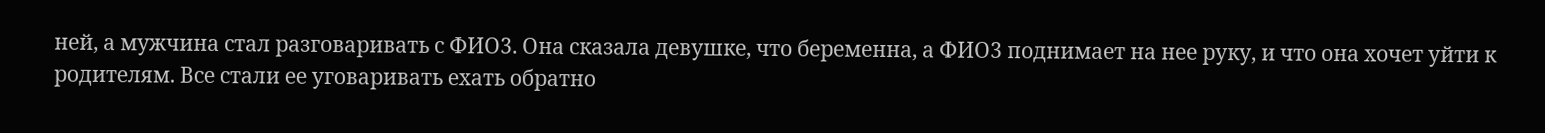ней, а мужчина стал разговаривать с ФИО3. Она сказала девушке, что беременна, а ФИО3 поднимает на нее руку, и что она хочет уйти к родителям. Все стали ее уговаривать ехать обратно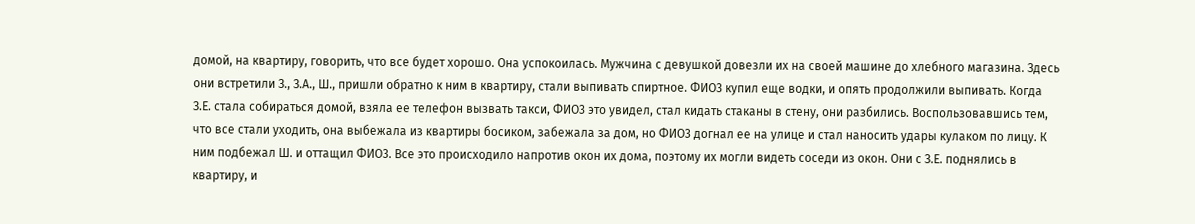домой, на квартиру, говорить, что все будет хорошо. Она успокоилась. Мужчина с девушкой довезли их на своей машине до хлебного магазина. Здесь они встретили З., З.А., Ш., пришли обратно к ним в квартиру, стали выпивать спиртное. ФИО3 купил еще водки, и опять продолжили выпивать. Когда З.Е. стала собираться домой, взяла ее телефон вызвать такси, ФИО3 это увидел, стал кидать стаканы в стену, они разбились. Воспользовавшись тем, что все стали уходить, она выбежала из квартиры босиком, забежала за дом, но ФИО3 догнал ее на улице и стал наносить удары кулаком по лицу. К ним подбежал Ш. и оттащил ФИО3. Все это происходило напротив окон их дома, поэтому их могли видеть соседи из окон. Они с З.Е. поднялись в квартиру, и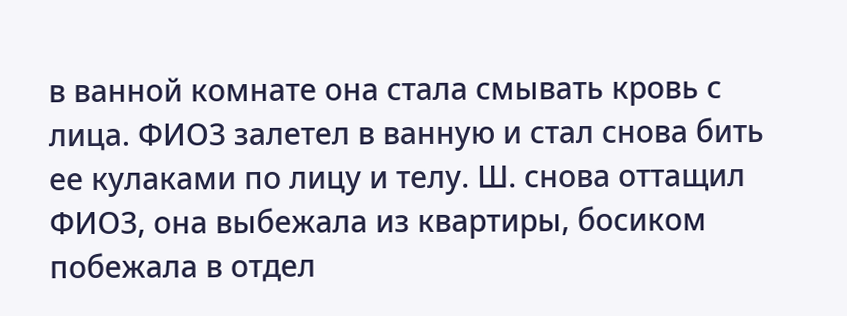в ванной комнате она стала смывать кровь с лица. ФИО3 залетел в ванную и стал снова бить ее кулаками по лицу и телу. Ш. снова оттащил ФИО3, она выбежала из квартиры, босиком побежала в отдел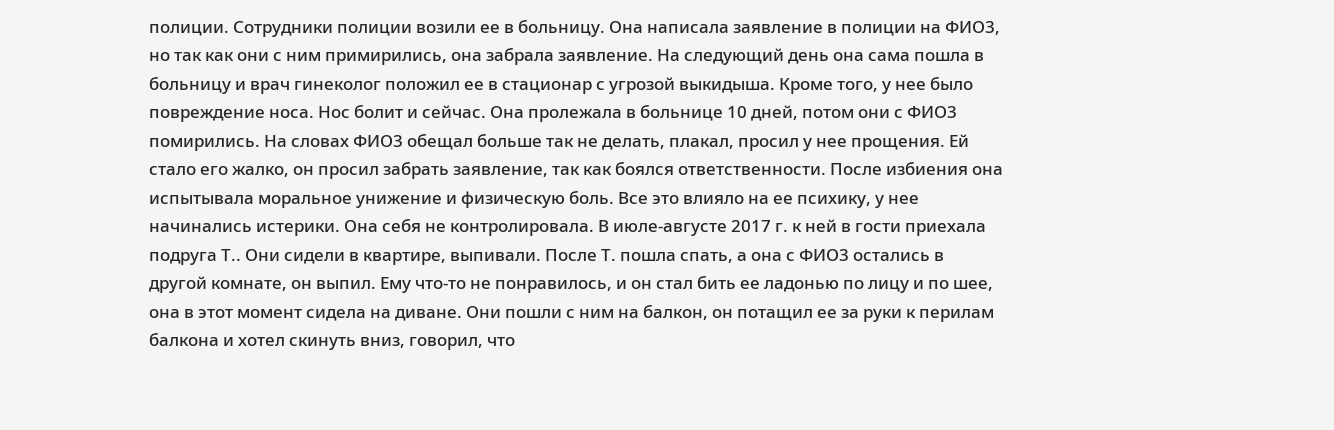полиции. Сотрудники полиции возили ее в больницу. Она написала заявление в полиции на ФИО3, но так как они с ним примирились, она забрала заявление. На следующий день она сама пошла в больницу и врач гинеколог положил ее в стационар с угрозой выкидыша. Кроме того, у нее было повреждение носа. Нос болит и сейчас. Она пролежала в больнице 10 дней, потом они с ФИО3 помирились. На словах ФИО3 обещал больше так не делать, плакал, просил у нее прощения. Ей стало его жалко, он просил забрать заявление, так как боялся ответственности. После избиения она испытывала моральное унижение и физическую боль. Все это влияло на ее психику, у нее начинались истерики. Она себя не контролировала. В июле-августе 2017 г. к ней в гости приехала подруга Т.. Они сидели в квартире, выпивали. После Т. пошла спать, а она с ФИО3 остались в другой комнате, он выпил. Ему что-то не понравилось, и он стал бить ее ладонью по лицу и по шее, она в этот момент сидела на диване. Они пошли с ним на балкон, он потащил ее за руки к перилам балкона и хотел скинуть вниз, говорил, что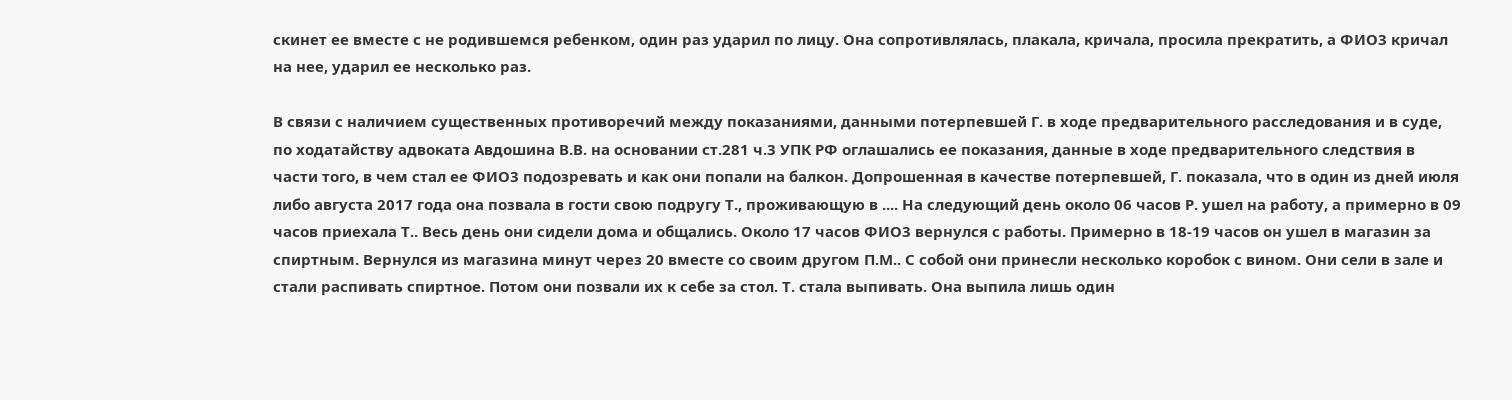скинет ее вместе с не родившемся ребенком, один раз ударил по лицу. Она сопротивлялась, плакала, кричала, просила прекратить, а ФИО3 кричал на нее, ударил ее несколько раз.

В связи с наличием существенных противоречий между показаниями, данными потерпевшей Г. в ходе предварительного расследования и в суде, по ходатайству адвоката Авдошина В.В. на основании ст.281 ч.3 УПК РФ оглашались ее показания, данные в ходе предварительного следствия в части того, в чем стал ее ФИО3 подозревать и как они попали на балкон. Допрошенная в качестве потерпевшей, Г. показала, что в один из дней июля либо августа 2017 года она позвала в гости свою подругу Т., проживающую в .... На следующий день около 06 часов Р. ушел на работу, а примерно в 09 часов приехала Т.. Весь день они сидели дома и общались. Около 17 часов ФИО3 вернулся с работы. Примерно в 18-19 часов он ушел в магазин за спиртным. Вернулся из магазина минут через 20 вместе со своим другом П.М.. С собой они принесли несколько коробок с вином. Они сели в зале и стали распивать спиртное. Потом они позвали их к себе за стол. Т. стала выпивать. Она выпила лишь один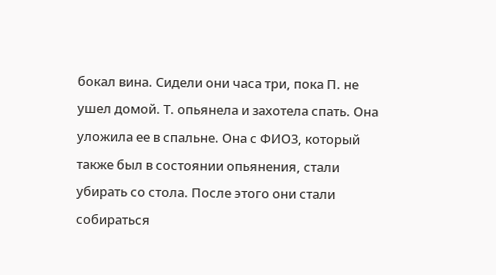бокал вина. Сидели они часа три, пока П. не ушел домой. Т. опьянела и захотела спать. Она уложила ее в спальне. Она с ФИО3, который также был в состоянии опьянения, стали убирать со стола. После этого они стали собираться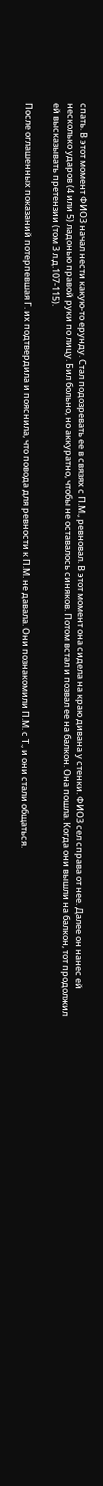спать. В этот момент ФИО3 начал нести какую-то ерунду. Стал подозревать ее в связях с П.М., ревновал. В этот момент она сидела на краю дивана у стенки. ФИО3 сел справа от нее. Далее он нанес ей несколько ударов (4 или 5) ладонью правой руки по лицу. Бил больно, но аккуратно, чтобы не оставалось синяков. Потом встал и позвал ее на балкон. Она пошла. Когда они вышли на балкон, тот продолжил ей высказывать претензии (том 3 л.д.107-115).

После оглашенных показаний потерпевшая Г. их подтвердила и пояснила, что повода для ревности к П.М. не давала. Они познакомили П.М. с Т., и они стали общаться.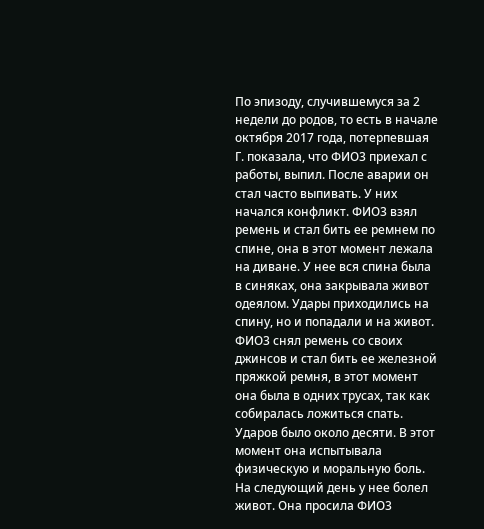По эпизоду, случившемуся за 2 недели до родов, то есть в начале октября 2017 года, потерпевшая Г. показала, что ФИО3 приехал с работы, выпил. После аварии он стал часто выпивать. У них начался конфликт. ФИО3 взял ремень и стал бить ее ремнем по спине, она в этот момент лежала на диване. У нее вся спина была в синяках, она закрывала живот одеялом. Удары приходились на спину, но и попадали и на живот. ФИО3 снял ремень со своих джинсов и стал бить ее железной пряжкой ремня, в этот момент она была в одних трусах, так как собиралась ложиться спать. Ударов было около десяти. В этот момент она испытывала физическую и моральную боль. На следующий день у нее болел живот. Она просила ФИО3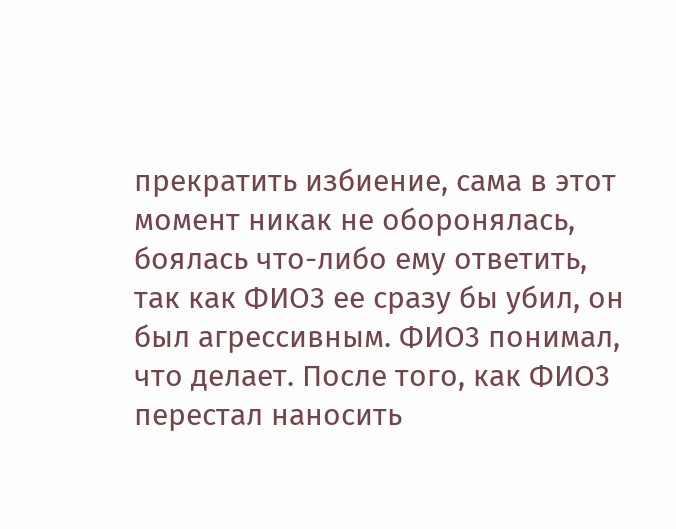прекратить избиение, сама в этот момент никак не оборонялась, боялась что-либо ему ответить, так как ФИО3 ее сразу бы убил, он был агрессивным. ФИО3 понимал, что делает. После того, как ФИО3 перестал наносить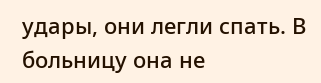удары, они легли спать. В больницу она не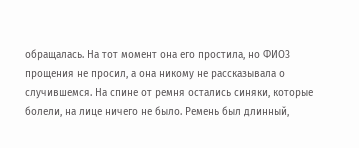обращалась. На тот момент она его простила, но ФИО3 прощения не просил, а она никому не рассказывала о случившемся. На спине от ремня остались синяки, которые болели, на лице ничего не было. Ремень был длинный,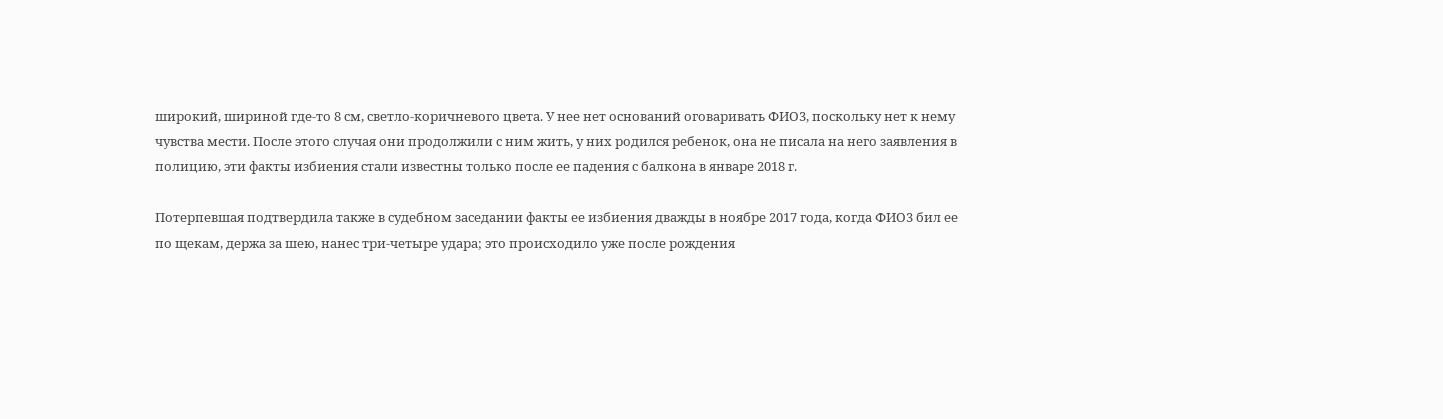широкий, шириной где-то 8 см, светло-коричневого цвета. У нее нет оснований оговаривать ФИО3, поскольку нет к нему чувства мести. После этого случая они продолжили с ним жить, у них родился ребенок, она не писала на него заявления в полицию, эти факты избиения стали известны только после ее падения с балкона в январе 2018 г.

Потерпевшая подтвердила также в судебном заседании факты ее избиения дважды в ноябре 2017 года, когда ФИО3 бил ее по щекам, держа за шею, нанес три-четыре удара; это происходило уже после рождения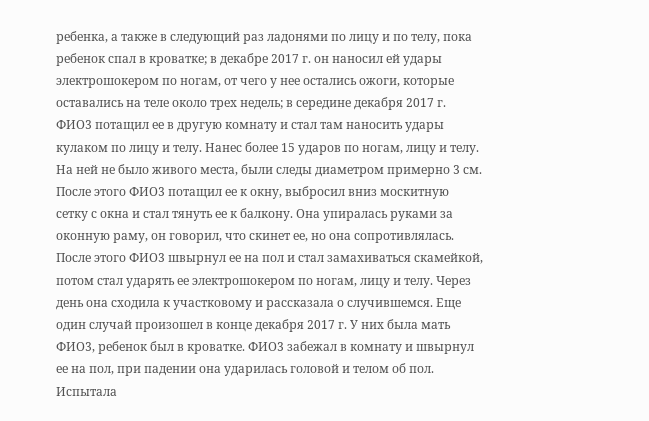ребенка, а также в следующий раз ладонями по лицу и по телу, пока ребенок спал в кроватке; в декабре 2017 г. он наносил ей удары электрошокером по ногам, от чего у нее остались ожоги, которые оставались на теле около трех недель; в середине декабря 2017 г. ФИО3 потащил ее в другую комнату и стал там наносить удары кулаком по лицу и телу. Нанес более 15 ударов по ногам, лицу и телу. На ней не было живого места, были следы диаметром примерно 3 см. После этого ФИО3 потащил ее к окну, выбросил вниз москитную сетку с окна и стал тянуть ее к балкону. Она упиралась руками за оконную раму, он говорил, что скинет ее, но она сопротивлялась. После этого ФИО3 швырнул ее на пол и стал замахиваться скамейкой, потом стал ударять ее электрошокером по ногам, лицу и телу. Через день она сходила к участковому и рассказала о случившемся. Еще один случай произошел в конце декабря 2017 г. У них была мать ФИО3, ребенок был в кроватке. ФИО3 забежал в комнату и швырнул ее на пол, при падении она ударилась головой и телом об пол. Испытала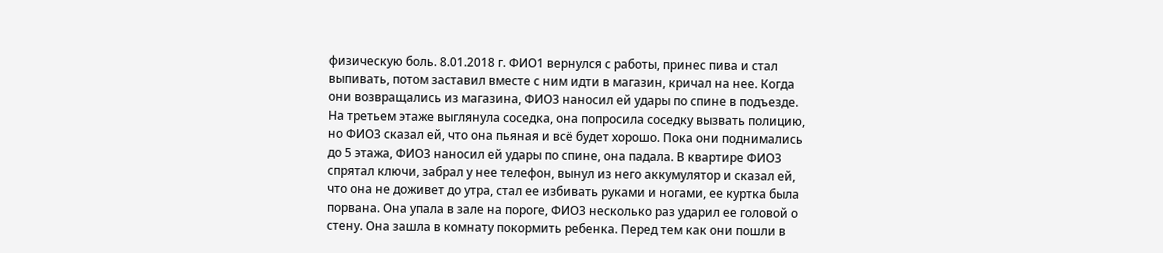физическую боль. 8.01.2018 г. ФИО1 вернулся с работы, принес пива и стал выпивать, потом заставил вместе с ним идти в магазин, кричал на нее. Когда они возвращались из магазина, ФИО3 наносил ей удары по спине в подъезде. На третьем этаже выглянула соседка, она попросила соседку вызвать полицию, но ФИО3 сказал ей, что она пьяная и всё будет хорошо. Пока они поднимались до 5 этажа, ФИО3 наносил ей удары по спине, она падала. В квартире ФИО3 спрятал ключи, забрал у нее телефон, вынул из него аккумулятор и сказал ей, что она не доживет до утра, стал ее избивать руками и ногами, ее куртка была порвана. Она упала в зале на пороге, ФИО3 несколько раз ударил ее головой о стену. Она зашла в комнату покормить ребенка. Перед тем как они пошли в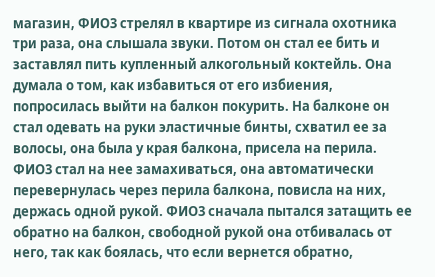магазин, ФИО3 стрелял в квартире из сигнала охотника три раза, она слышала звуки. Потом он стал ее бить и заставлял пить купленный алкогольный коктейль. Она думала о том, как избавиться от его избиения, попросилась выйти на балкон покурить. На балконе он стал одевать на руки эластичные бинты, схватил ее за волосы, она была у края балкона, присела на перила. ФИО3 стал на нее замахиваться, она автоматически перевернулась через перила балкона, повисла на них, держась одной рукой. ФИО3 сначала пытался затащить ее обратно на балкон, свободной рукой она отбивалась от него, так как боялась, что если вернется обратно,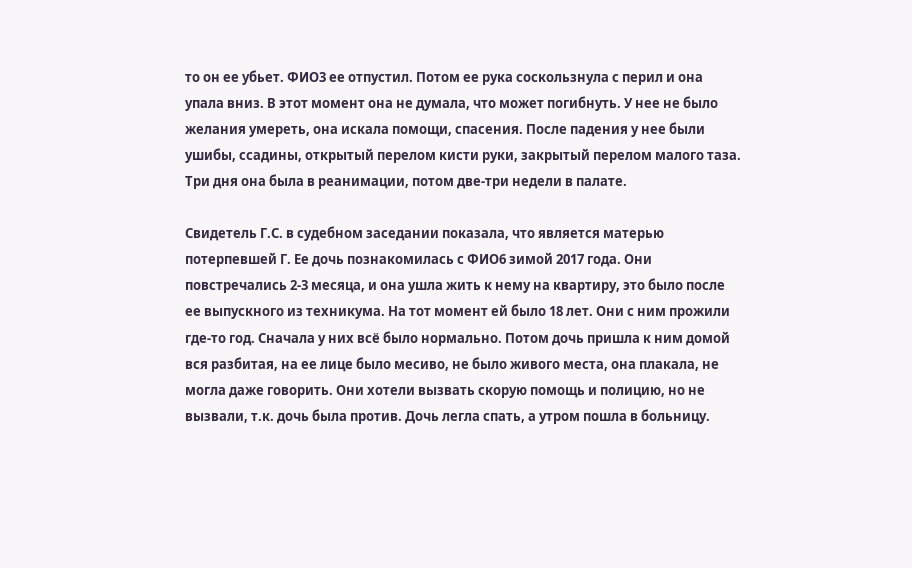то он ее убьет. ФИО3 ее отпустил. Потом ее рука соскользнула с перил и она упала вниз. В этот момент она не думала, что может погибнуть. У нее не было желания умереть, она искала помощи, спасения. После падения у нее были ушибы, ссадины, открытый перелом кисти руки, закрытый перелом малого таза. Три дня она была в реанимации, потом две-три недели в палате.

Свидетель Г.С. в судебном заседании показала, что является матерью потерпевшей Г. Ее дочь познакомилась с ФИО6 зимой 2017 года. Они повстречались 2-3 месяца, и она ушла жить к нему на квартиру, это было после ее выпускного из техникума. На тот момент ей было 18 лет. Они с ним прожили где-то год. Сначала у них всё было нормально. Потом дочь пришла к ним домой вся разбитая, на ее лице было месиво, не было живого места, она плакала, не могла даже говорить. Они хотели вызвать скорую помощь и полицию, но не вызвали, т.к. дочь была против. Дочь легла спать, а утром пошла в больницу.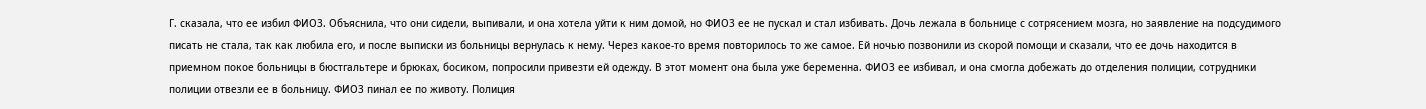Г. сказала, что ее избил ФИО3. Объяснила, что они сидели, выпивали, и она хотела уйти к ним домой, но ФИО3 ее не пускал и стал избивать. Дочь лежала в больнице с сотрясением мозга, но заявление на подсудимого писать не стала, так как любила его, и после выписки из больницы вернулась к нему. Через какое-то время повторилось то же самое. Ей ночью позвонили из скорой помощи и сказали, что ее дочь находится в приемном покое больницы в бюстгальтере и брюках, босиком, попросили привезти ей одежду. В этот момент она была уже беременна. ФИО3 ее избивал, и она смогла добежать до отделения полиции, сотрудники полиции отвезли ее в больницу. ФИО3 пинал ее по животу. Полиция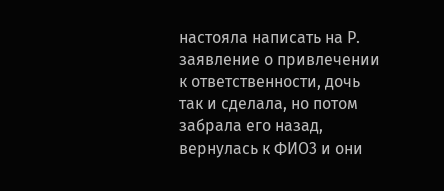настояла написать на Р. заявление о привлечении к ответственности, дочь так и сделала, но потом забрала его назад, вернулась к ФИО3 и они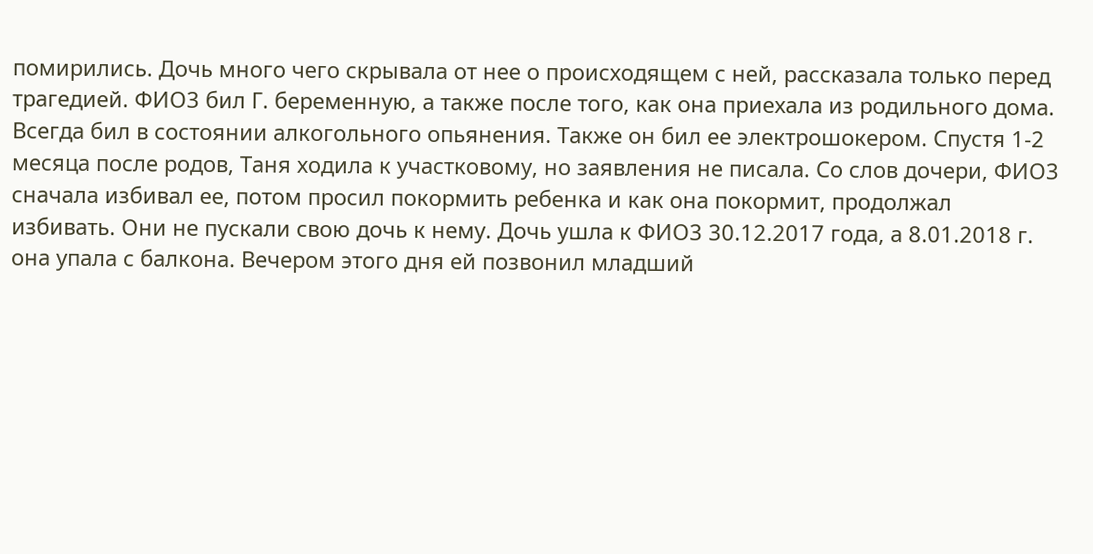помирились. Дочь много чего скрывала от нее о происходящем с ней, рассказала только перед трагедией. ФИО3 бил Г. беременную, а также после того, как она приехала из родильного дома. Всегда бил в состоянии алкогольного опьянения. Также он бил ее электрошокером. Спустя 1-2 месяца после родов, Таня ходила к участковому, но заявления не писала. Со слов дочери, ФИО3 сначала избивал ее, потом просил покормить ребенка и как она покормит, продолжал избивать. Они не пускали свою дочь к нему. Дочь ушла к ФИО3 30.12.2017 года, а 8.01.2018 г. она упала с балкона. Вечером этого дня ей позвонил младший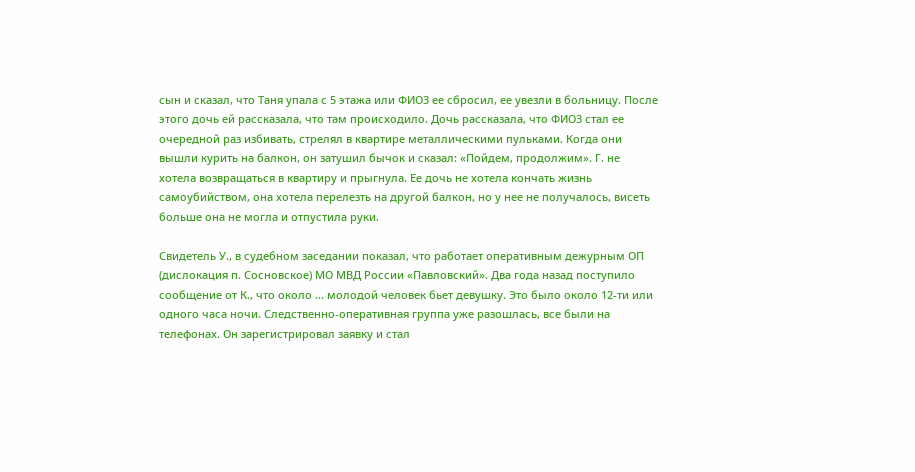сын и сказал, что Таня упала с 5 этажа или ФИО3 ее сбросил, ее увезли в больницу. После этого дочь ей рассказала, что там происходило. Дочь рассказала, что ФИО3 стал ее очередной раз избивать, стрелял в квартире металлическими пульками. Когда они вышли курить на балкон, он затушил бычок и сказал: «Пойдем, продолжим». Г. не хотела возвращаться в квартиру и прыгнула. Ее дочь не хотела кончать жизнь самоубийством, она хотела перелезть на другой балкон, но у нее не получалось, висеть больше она не могла и отпустила руки.

Свидетель У., в судебном заседании показал, что работает оперативным дежурным ОП (дислокация п. Сосновское) МО МВД России «Павловский». Два года назад поступило сообщение от К., что около ... молодой человек бьет девушку. Это было около 12-ти или одного часа ночи. Следственно-оперативная группа уже разошлась, все были на телефонах. Он зарегистрировал заявку и стал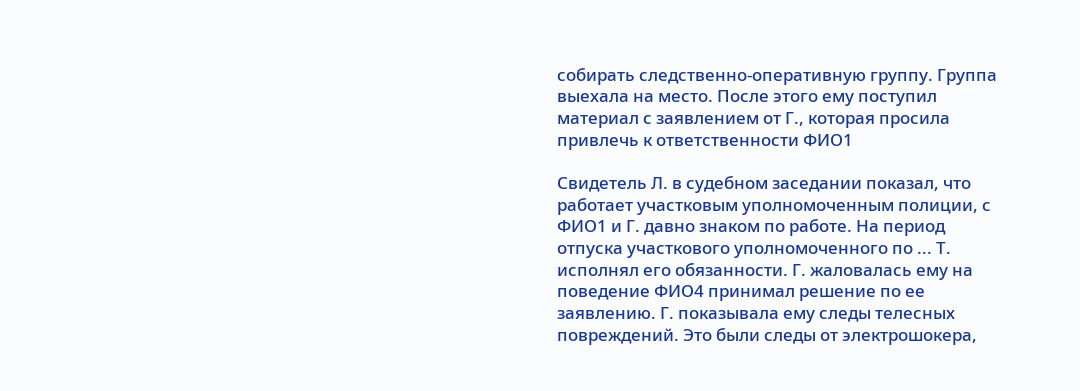собирать следственно-оперативную группу. Группа выехала на место. После этого ему поступил материал с заявлением от Г., которая просила привлечь к ответственности ФИО1

Свидетель Л. в судебном заседании показал, что работает участковым уполномоченным полиции, с ФИО1 и Г. давно знаком по работе. На период отпуска участкового уполномоченного по ... Т. исполнял его обязанности. Г. жаловалась ему на поведение ФИО4 принимал решение по ее заявлению. Г. показывала ему следы телесных повреждений. Это были следы от электрошокера,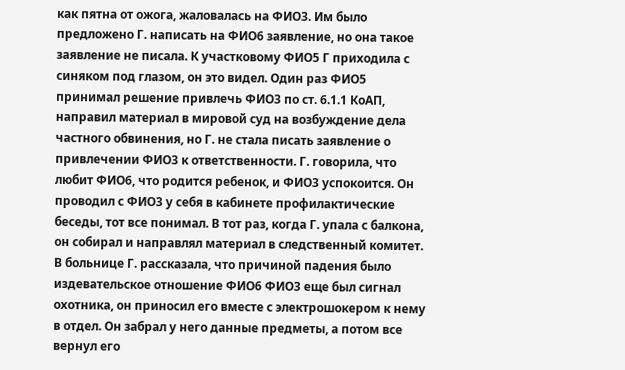как пятна от ожога, жаловалась на ФИО3. Им было предложено Г. написать на ФИО6 заявление, но она такое заявление не писала. К участковому ФИО5 Г приходила с синяком под глазом, он это видел. Один раз ФИО5 принимал решение привлечь ФИО3 по ст. 6.1.1 КоАП, направил материал в мировой суд на возбуждение дела частного обвинения, но Г. не стала писать заявление о привлечении ФИО3 к ответственности. Г. говорила, что любит ФИО6, что родится ребенок, и ФИО3 успокоится. Он проводил с ФИО3 у себя в кабинете профилактические беседы, тот все понимал. В тот раз, когда Г. упала с балкона, он собирал и направлял материал в следственный комитет. В больнице Г. рассказала, что причиной падения было издевательское отношение ФИО6 ФИО3 еще был сигнал охотника, он приносил его вместе с электрошокером к нему в отдел. Он забрал у него данные предметы, а потом все вернул его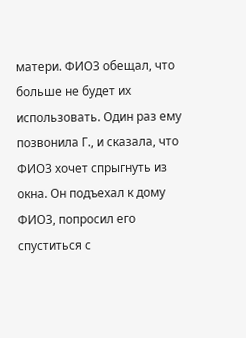матери. ФИО3 обещал, что больше не будет их использовать. Один раз ему позвонила Г., и сказала, что ФИО3 хочет спрыгнуть из окна. Он подъехал к дому ФИО3, попросил его спуститься с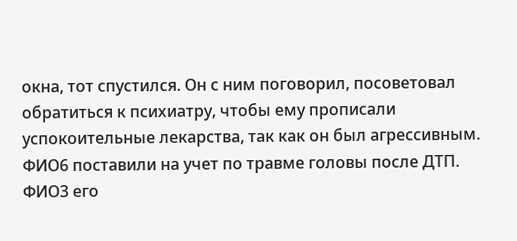окна, тот спустился. Он с ним поговорил, посоветовал обратиться к психиатру, чтобы ему прописали успокоительные лекарства, так как он был агрессивным. ФИО6 поставили на учет по травме головы после ДТП. ФИО3 его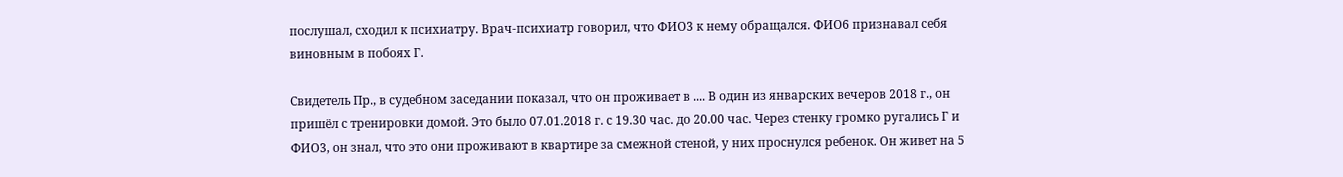послушал, сходил к психиатру. Врач-психиатр говорил, что ФИО3 к нему обращался. ФИО6 признавал себя виновным в побоях Г.

Свидетель Пр., в судебном заседании показал, что он проживает в .... В один из январских вечеров 2018 г., он пришёл с тренировки домой. Это было 07.01.2018 г. с 19.30 час. до 20.00 час. Через стенку громко ругались Г и ФИО3, он знал, что это они проживают в квартире за смежной стеной, у них проснулся ребенок. Он живет на 5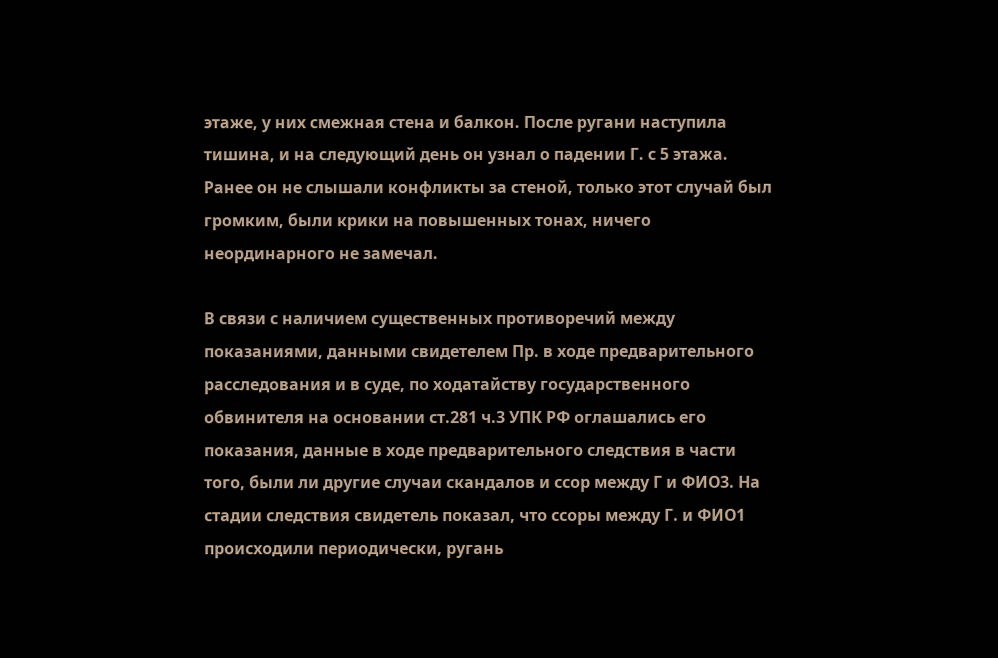этаже, у них смежная стена и балкон. После ругани наступила тишина, и на следующий день он узнал о падении Г. с 5 этажа. Ранее он не слышали конфликты за стеной, только этот случай был громким, были крики на повышенных тонах, ничего неординарного не замечал.

В связи с наличием существенных противоречий между показаниями, данными свидетелем Пр. в ходе предварительного расследования и в суде, по ходатайству государственного обвинителя на основании ст.281 ч.3 УПК РФ оглашались его показания, данные в ходе предварительного следствия в части того, были ли другие случаи скандалов и ссор между Г и ФИО3. На стадии следствия свидетель показал, что ссоры между Г. и ФИО1 происходили периодически, ругань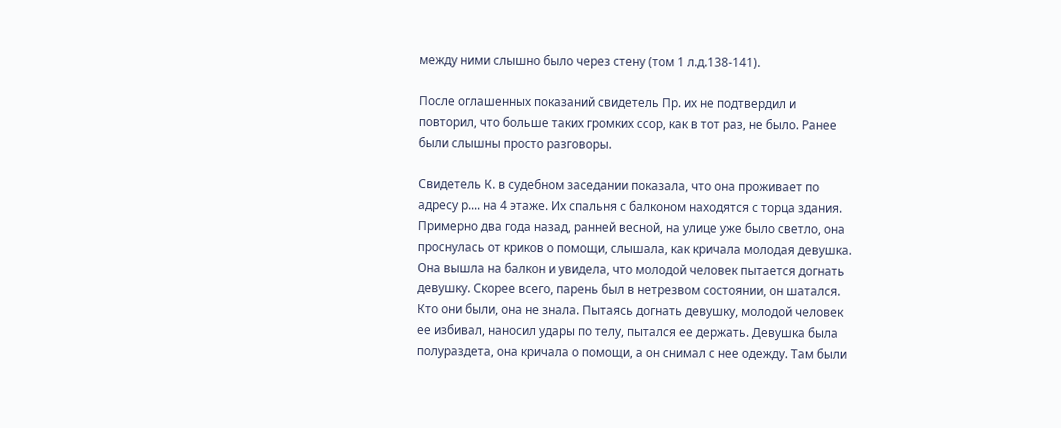между ними слышно было через стену (том 1 л.д.138-141).

После оглашенных показаний свидетель Пр. их не подтвердил и повторил, что больше таких громких ссор, как в тот раз, не было. Ранее были слышны просто разговоры.

Свидетель К. в судебном заседании показала, что она проживает по адресу р.... на 4 этаже. Их спальня с балконом находятся с торца здания. Примерно два года назад, ранней весной, на улице уже было светло, она проснулась от криков о помощи, слышала, как кричала молодая девушка. Она вышла на балкон и увидела, что молодой человек пытается догнать девушку. Скорее всего, парень был в нетрезвом состоянии, он шатался. Кто они были, она не знала. Пытаясь догнать девушку, молодой человек ее избивал, наносил удары по телу, пытался ее держать. Девушка была полураздета, она кричала о помощи, а он снимал с нее одежду. Там были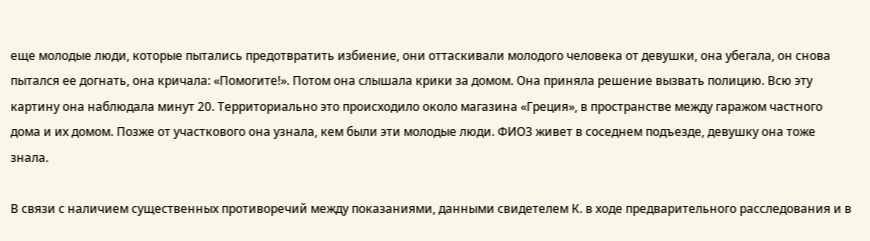еще молодые люди, которые пытались предотвратить избиение, они оттаскивали молодого человека от девушки, она убегала, он снова пытался ее догнать, она кричала: «Помогите!». Потом она слышала крики за домом. Она приняла решение вызвать полицию. Всю эту картину она наблюдала минут 20. Территориально это происходило около магазина «Греция», в пространстве между гаражом частного дома и их домом. Позже от участкового она узнала, кем были эти молодые люди. ФИО3 живет в соседнем подъезде, девушку она тоже знала.

В связи с наличием существенных противоречий между показаниями, данными свидетелем К. в ходе предварительного расследования и в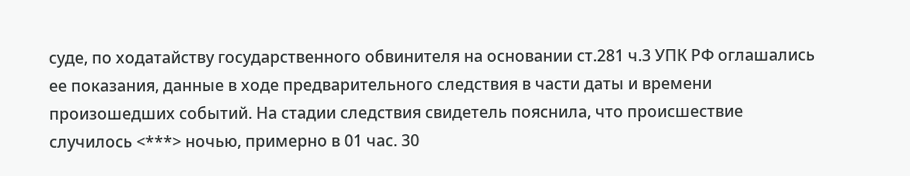суде, по ходатайству государственного обвинителя на основании ст.281 ч.3 УПК РФ оглашались ее показания, данные в ходе предварительного следствия в части даты и времени произошедших событий. На стадии следствия свидетель пояснила, что происшествие случилось <***> ночью, примерно в 01 час. 30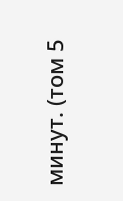минут. (том 5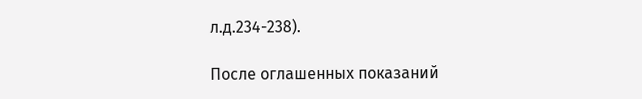л.д.234-238).

После оглашенных показаний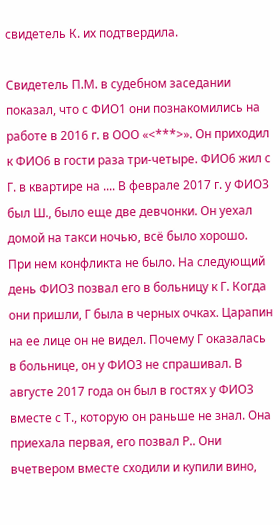свидетель К. их подтвердила.

Свидетель П.М. в судебном заседании показал, что с ФИО1 они познакомились на работе в 2016 г. в ООО «<***>». Он приходил к ФИО6 в гости раза три-четыре. ФИО6 жил с Г. в квартире на .... В феврале 2017 г. у ФИО3 был Ш., было еще две девчонки. Он уехал домой на такси ночью, всё было хорошо. При нем конфликта не было. На следующий день ФИО3 позвал его в больницу к Г. Когда они пришли, Г была в черных очках. Царапин на ее лице он не видел. Почему Г оказалась в больнице, он у ФИО3 не спрашивал. В августе 2017 года он был в гостях у ФИО3 вместе с Т., которую он раньше не знал. Она приехала первая, его позвал Р.. Они вчетвером вместе сходили и купили вино,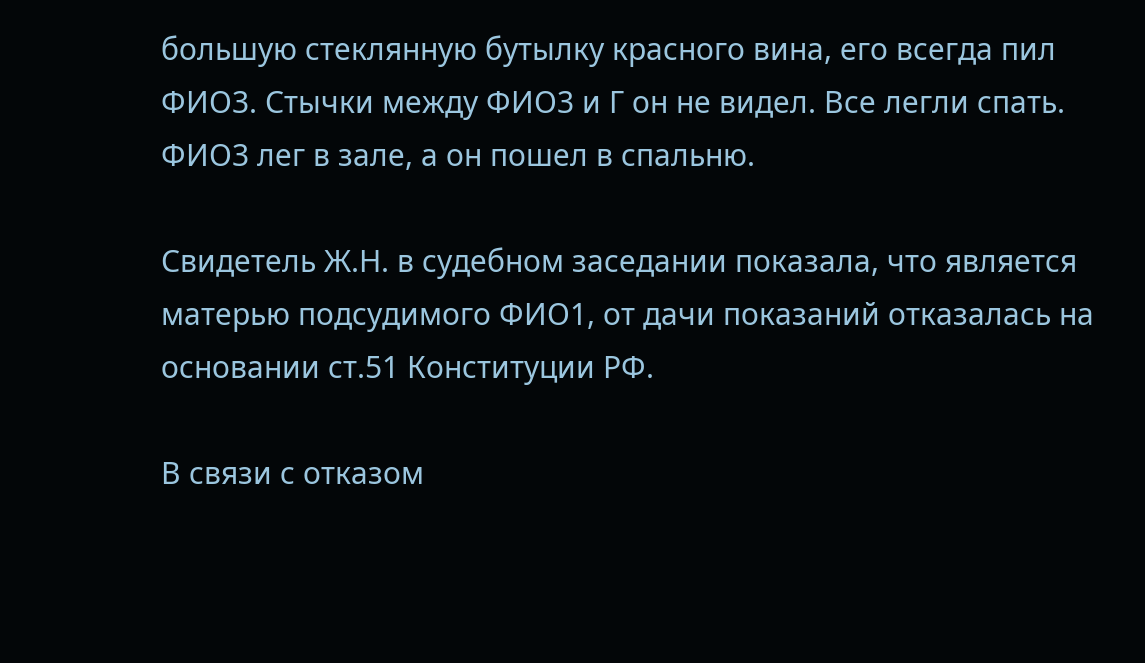большую стеклянную бутылку красного вина, его всегда пил ФИО3. Стычки между ФИО3 и Г он не видел. Все легли спать. ФИО3 лег в зале, а он пошел в спальню.

Свидетель Ж.Н. в судебном заседании показала, что является матерью подсудимого ФИО1, от дачи показаний отказалась на основании ст.51 Конституции РФ.

В связи с отказом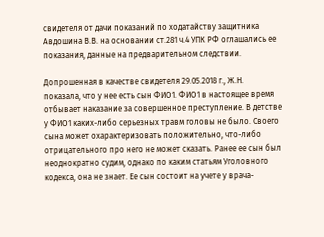свидетеля от дачи показаний по ходатайству защитника Авдошина В.В. на основании ст.281 ч.4 УПК РФ оглашались ее показания, данные на предварительном следствии.

Допрошенная в качестве свидетеля 29.05.2018 г., Ж.Н. показала, что у нее есть сын ФИО1. ФИО1 в настоящее время отбывает наказание за совершенное преступление. В детстве у ФИО1 каких-либо серьезных травм головы не было. Своего сына может охарактеризовать положительно, что-либо отрицательного про него не может сказать. Ранее ее сын был неоднократно судим, однако по каким статьям Уголовного кодекса, она не знает. Ее сын состоит на учете у врача-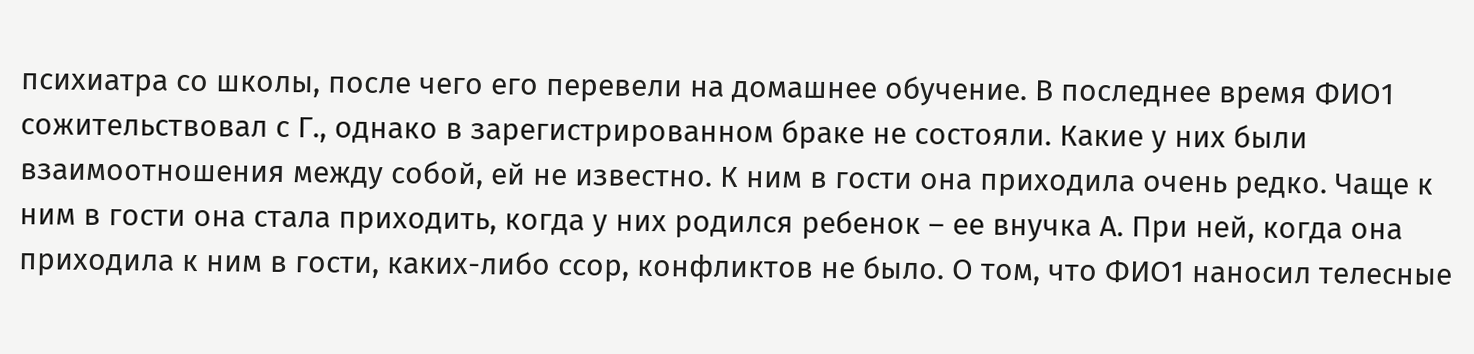психиатра со школы, после чего его перевели на домашнее обучение. В последнее время ФИО1 сожительствовал с Г., однако в зарегистрированном браке не состояли. Какие у них были взаимоотношения между собой, ей не известно. К ним в гости она приходила очень редко. Чаще к ним в гости она стала приходить, когда у них родился ребенок – ее внучка А. При ней, когда она приходила к ним в гости, каких-либо ссор, конфликтов не было. О том, что ФИО1 наносил телесные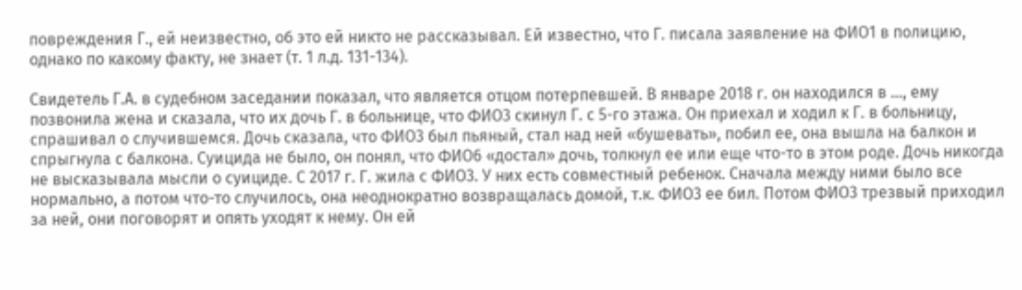повреждения Г., ей неизвестно, об это ей никто не рассказывал. Ей известно, что Г. писала заявление на ФИО1 в полицию, однако по какому факту, не знает (т. 1 л.д. 131-134).

Свидетель Г.А. в судебном заседании показал, что является отцом потерпевшей. В январе 2018 г. он находился в ..., ему позвонила жена и сказала, что их дочь Г. в больнице, что ФИО3 скинул Г. с 5-го этажа. Он приехал и ходил к Г. в больницу, спрашивал о случившемся. Дочь сказала, что ФИО3 был пьяный, стал над ней «бушевать», побил ее, она вышла на балкон и спрыгнула с балкона. Суицида не было, он понял, что ФИО6 «достал» дочь, толкнул ее или еще что-то в этом роде. Дочь никогда не высказывала мысли о суициде. С 2017 г. Г. жила с ФИО3. У них есть совместный ребенок. Сначала между ними было все нормально, а потом что-то случилось, она неоднократно возвращалась домой, т.к. ФИО3 ее бил. Потом ФИО3 трезвый приходил за ней, они поговорят и опять уходят к нему. Он ей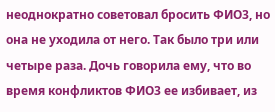неоднократно советовал бросить ФИО3, но она не уходила от него. Так было три или четыре раза. Дочь говорила ему, что во время конфликтов ФИО3 ее избивает, из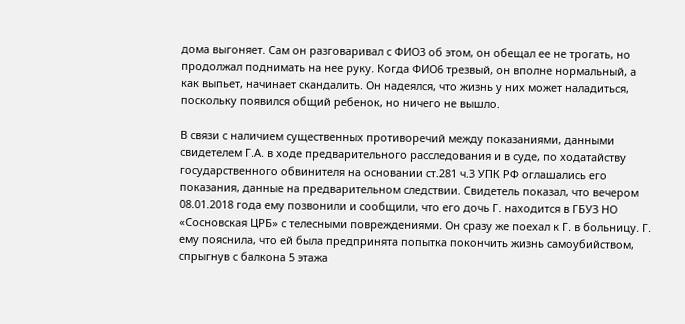дома выгоняет. Сам он разговаривал с ФИО3 об этом, он обещал ее не трогать, но продолжал поднимать на нее руку. Когда ФИО6 трезвый, он вполне нормальный, а как выпьет, начинает скандалить. Он надеялся, что жизнь у них может наладиться, поскольку появился общий ребенок, но ничего не вышло.

В связи с наличием существенных противоречий между показаниями, данными свидетелем Г.А. в ходе предварительного расследования и в суде, по ходатайству государственного обвинителя на основании ст.281 ч.3 УПК РФ оглашались его показания, данные на предварительном следствии. Свидетель показал, что вечером 08.01.2018 года ему позвонили и сообщили, что его дочь Г. находится в ГБУЗ НО «Сосновская ЦРБ» с телесными повреждениями. Он сразу же поехал к Г. в больницу. Г. ему пояснила, что ей была предпринята попытка покончить жизнь самоубийством, спрыгнув с балкона 5 этажа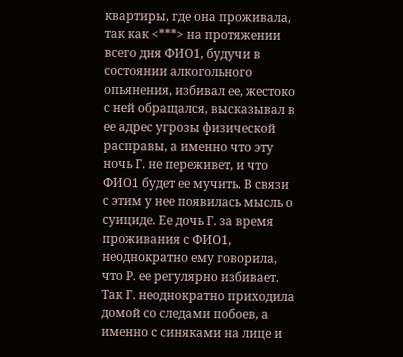квартиры, где она проживала, так как <***> на протяжении всего дня ФИО1, будучи в состоянии алкогольного опьянения, избивал ее, жестоко с ней обращался, высказывал в ее адрес угрозы физической расправы, а именно что эту ночь Г. не переживет, и что ФИО1 будет ее мучить. В связи с этим у нее появилась мысль о суициде. Ее дочь Г. за время проживания с ФИО1, неоднократно ему говорила, что Р. ее регулярно избивает. Так Г. неоднократно приходила домой со следами побоев, а именно с синяками на лице и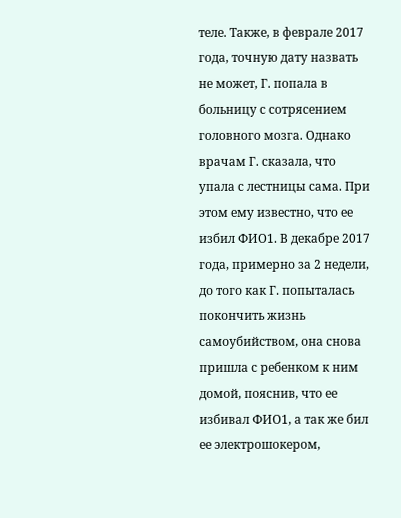теле. Также, в феврале 2017 года, точную дату назвать не может, Г. попала в больницу с сотрясением головного мозга. Однако врачам Г. сказала, что упала с лестницы сама. При этом ему известно, что ее избил ФИО1. В декабре 2017 года, примерно за 2 недели, до того как Г. попыталась покончить жизнь самоубийством, она снова пришла с ребенком к ним домой, пояснив, что ее избивал ФИО1, а так же бил ее электрошокером,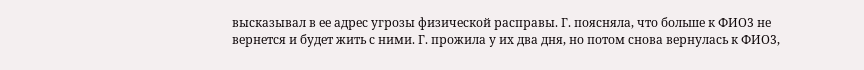высказывал в ее адрес угрозы физической расправы. Г. поясняла, что больше к ФИО3 не вернется и будет жить с ними. Г. прожила у их два дня, но потом снова вернулась к ФИО3,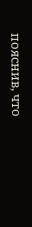пояснив, что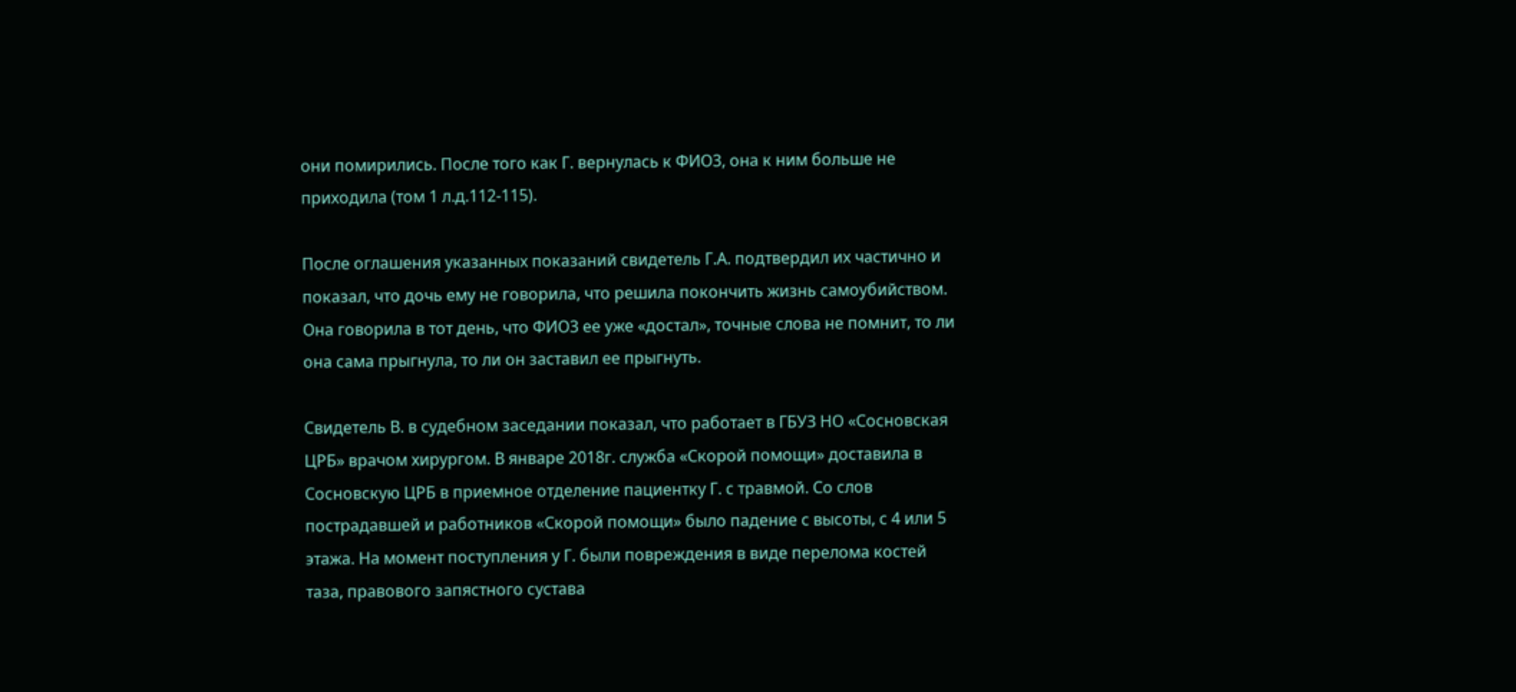они помирились. После того как Г. вернулась к ФИО3, она к ним больше не приходила (том 1 л.д.112-115).

После оглашения указанных показаний свидетель Г.А. подтвердил их частично и показал, что дочь ему не говорила, что решила покончить жизнь самоубийством. Она говорила в тот день, что ФИО3 ее уже «достал», точные слова не помнит, то ли она сама прыгнула, то ли он заставил ее прыгнуть.

Свидетель В. в судебном заседании показал, что работает в ГБУЗ НО «Сосновская ЦРБ» врачом хирургом. В январе 2018г. служба «Скорой помощи» доставила в Сосновскую ЦРБ в приемное отделение пациентку Г. с травмой. Со слов пострадавшей и работников «Скорой помощи» было падение с высоты, с 4 или 5 этажа. На момент поступления у Г. были повреждения в виде перелома костей таза, правового запястного сустава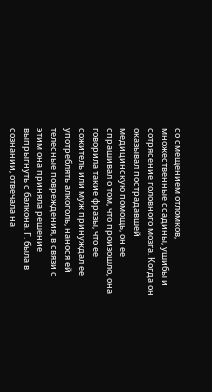со смещением отломков, множественные ссадины, ушибы и сотрясение головного мозга. Когда он оказывал пострадавшей медицинскую помощь, он ее спрашивал о том, что произошло, она говорила такие фразы, что ее сожитель или муж принуждал ее употреблять алкоголь, нанося ей телесные повреждения, в связи с этим она приняла решение выпрыгнуть с балкона. Г. была в сознании, отвечала на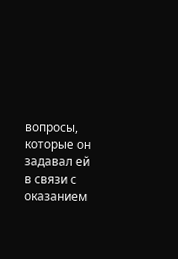вопросы, которые он задавал ей в связи с оказанием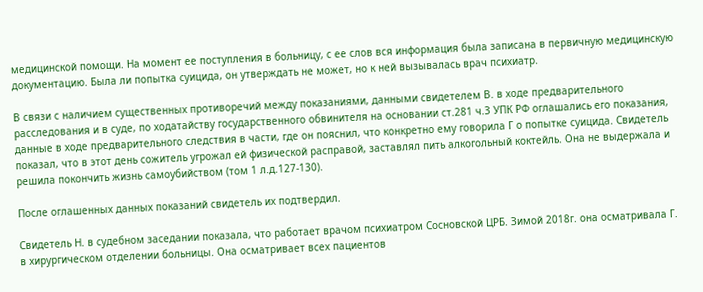медицинской помощи. На момент ее поступления в больницу, с ее слов вся информация была записана в первичную медицинскую документацию. Была ли попытка суицида, он утверждать не может, но к ней вызывалась врач психиатр.

В связи с наличием существенных противоречий между показаниями, данными свидетелем В. в ходе предварительного расследования и в суде, по ходатайству государственного обвинителя на основании ст.281 ч.3 УПК РФ оглашались его показания, данные в ходе предварительного следствия в части, где он пояснил, что конкретно ему говорила Г о попытке суицида. Свидетель показал, что в этот день сожитель угрожал ей физической расправой, заставлял пить алкогольный коктейль. Она не выдержала и решила покончить жизнь самоубийством (том 1 л.д.127-130).

После оглашенных данных показаний свидетель их подтвердил.

Свидетель Н. в судебном заседании показала, что работает врачом психиатром Сосновской ЦРБ. Зимой 2018г. она осматривала Г. в хирургическом отделении больницы. Она осматривает всех пациентов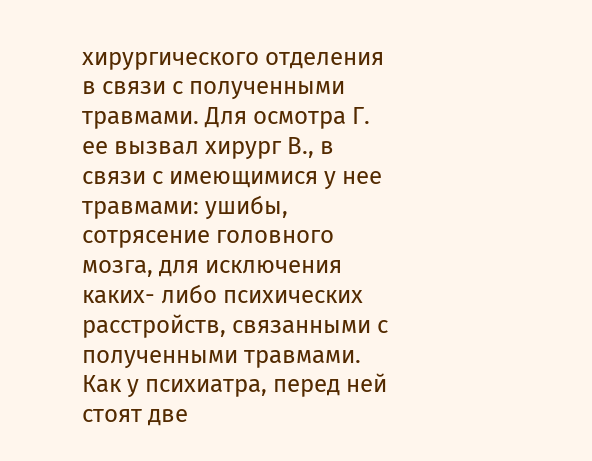хирургического отделения в связи с полученными травмами. Для осмотра Г. ее вызвал хирург В., в связи с имеющимися у нее травмами: ушибы, сотрясение головного мозга, для исключения каких- либо психических расстройств, связанными с полученными травмами. Как у психиатра, перед ней стоят две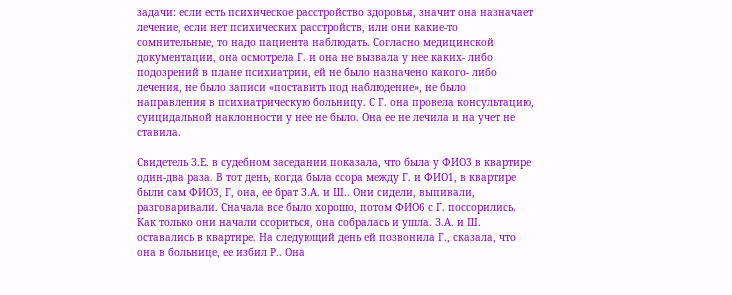задачи: если есть психическое расстройство здоровья, значит она назначает лечение, если нет психических расстройств, или они какие-то сомнительные, то надо пациента наблюдать. Согласно медицинской документации, она осмотрела Г. и она не вызвала у нее каких- либо подозрений в плане психиатрии, ей не было назначено какого- либо лечения, не было записи «поставить под наблюдение», не было направления в психиатрическую больницу. С Г. она провела консультацию, суицидальной наклонности у нее не было. Она ее не лечила и на учет не ставила.

Свидетель З.Е. в судебном заседании показала, что была у ФИО3 в квартире один-два раза. В тот день, когда была ссора между Г. и ФИО1, в квартире были сам ФИО3, Г, она, ее брат З.А. и Ш.. Они сидели, выпивали, разговаривали. Сначала все было хорошо, потом ФИО6 с Г. поссорились. Как только они начали ссориться, она собралась и ушла. З.А. и Ш. оставались в квартире. На следующий день ей позвонила Г., сказала, что она в больнице, ее избил Р.. Она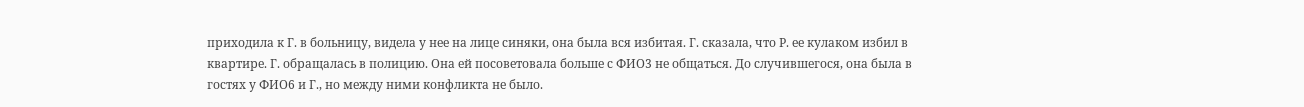приходила к Г. в больницу, видела у нее на лице синяки, она была вся избитая. Г. сказала, что Р. ее кулаком избил в квартире. Г. обращалась в полицию. Она ей посоветовала больше с ФИО3 не общаться. До случившегося, она была в гостях у ФИО6 и Г., но между ними конфликта не было.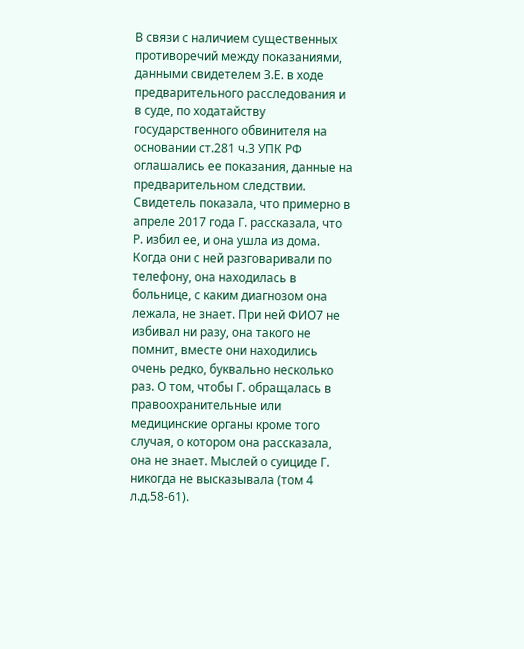В связи с наличием существенных противоречий между показаниями, данными свидетелем З.Е. в ходе предварительного расследования и в суде, по ходатайству государственного обвинителя на основании ст.281 ч.3 УПК РФ оглашались ее показания, данные на предварительном следствии. Свидетель показала, что примерно в апреле 2017 года Г. рассказала, что Р. избил ее, и она ушла из дома. Когда они с ней разговаривали по телефону, она находилась в больнице, с каким диагнозом она лежала, не знает. При ней ФИО7 не избивал ни разу, она такого не помнит, вместе они находились очень редко, буквально несколько раз. О том, чтобы Г. обращалась в правоохранительные или медицинские органы кроме того случая, о котором она рассказала, она не знает. Мыслей о суициде Г. никогда не высказывала (том 4 л.д.58-61).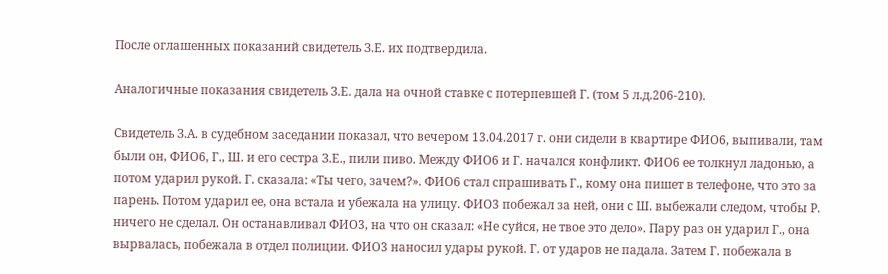После оглашенных показаний свидетель З.Е. их подтвердила.

Аналогичные показания свидетель З.Е. дала на очной ставке с потерпевшей Г. (том 5 л.д.206-210).

Свидетель З.А. в судебном заседании показал, что вечером 13.04.2017 г. они сидели в квартире ФИО6, выпивали, там были он, ФИО6, Г., Ш. и его сестра З.Е., пили пиво. Между ФИО6 и Г. начался конфликт. ФИО6 ее толкнул ладонью, а потом ударил рукой. Г. сказала: «Ты чего, зачем?». ФИО6 стал спрашивать Г., кому она пишет в телефоне, что это за парень. Потом ударил ее, она встала и убежала на улицу. ФИО3 побежал за ней, они с Ш. выбежали следом, чтобы Р. ничего не сделал. Он останавливал ФИО3, на что он сказал: «Не суйся, не твое это дело». Пару раз он ударил Г., она вырвалась, побежала в отдел полиции. ФИО3 наносил удары рукой. Г. от ударов не падала. Затем Г. побежала в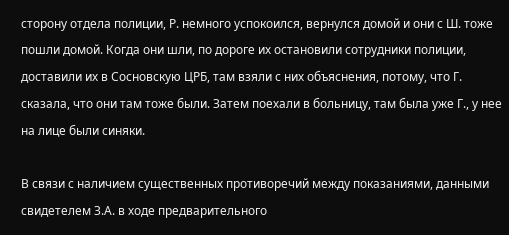сторону отдела полиции, Р. немного успокоился, вернулся домой и они с Ш. тоже пошли домой. Когда они шли, по дороге их остановили сотрудники полиции, доставили их в Сосновскую ЦРБ, там взяли с них объяснения, потому, что Г. сказала, что они там тоже были. Затем поехали в больницу, там была уже Г., у нее на лице были синяки.

В связи с наличием существенных противоречий между показаниями, данными свидетелем З.А. в ходе предварительного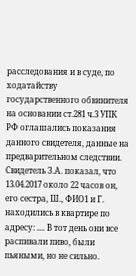расследования и в суде, по ходатайству государственного обвинителя на основании ст.281 ч.3 УПК РФ оглашались показания данного свидетеля, данные на предварительном следствии. Свидетель З.А. показал, что 13.04.2017 около 22 часов он, его сестра, Ш., ФИО1 и Г. находились в квартире по адресу: .... В тот день они все распивали пиво, были пьяными, но не сильно.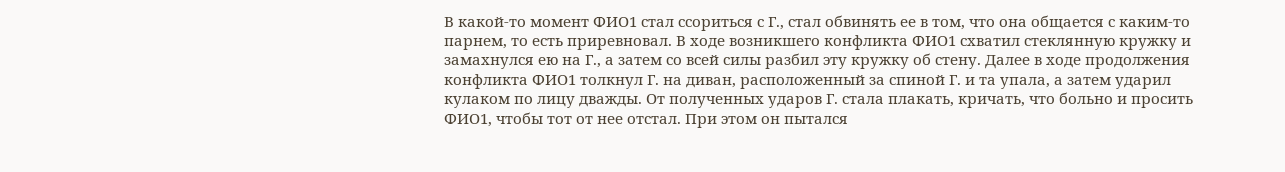В какой-то момент ФИО1 стал ссориться с Г., стал обвинять ее в том, что она общается с каким-то парнем, то есть приревновал. В ходе возникшего конфликта ФИО1 схватил стеклянную кружку и замахнулся ею на Г., а затем со всей силы разбил эту кружку об стену. Далее в ходе продолжения конфликта ФИО1 толкнул Г. на диван, расположенный за спиной Г. и та упала, а затем ударил кулаком по лицу дважды. От полученных ударов Г. стала плакать, кричать, что больно и просить ФИО1, чтобы тот от нее отстал. При этом он пытался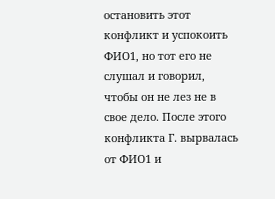остановить этот конфликт и успокоить ФИО1, но тот его не слушал и говорил, чтобы он не лез не в свое дело. После этого конфликта Г. вырвалась от ФИО1 и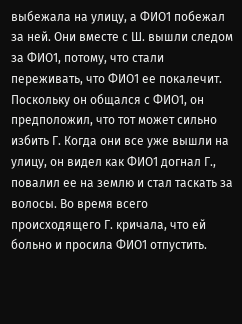выбежала на улицу, а ФИО1 побежал за ней. Они вместе с Ш. вышли следом за ФИО1, потому, что стали переживать, что ФИО1 ее покалечит. Поскольку он общался с ФИО1, он предположил, что тот может сильно избить Г. Когда они все уже вышли на улицу, он видел как ФИО1 догнал Г., повалил ее на землю и стал таскать за волосы. Во время всего происходящего Г. кричала, что ей больно и просила ФИО1 отпустить.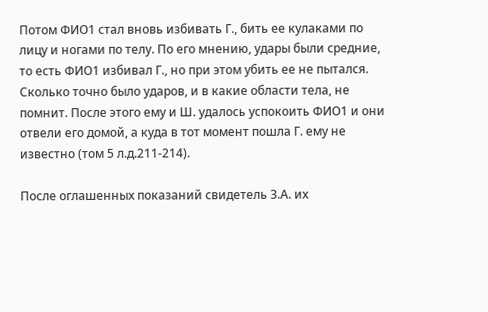Потом ФИО1 стал вновь избивать Г., бить ее кулаками по лицу и ногами по телу. По его мнению, удары были средние, то есть ФИО1 избивал Г., но при этом убить ее не пытался. Сколько точно было ударов, и в какие области тела, не помнит. После этого ему и Ш. удалось успокоить ФИО1 и они отвели его домой, а куда в тот момент пошла Г. ему не известно (том 5 л.д.211-214).

После оглашенных показаний свидетель З.А. их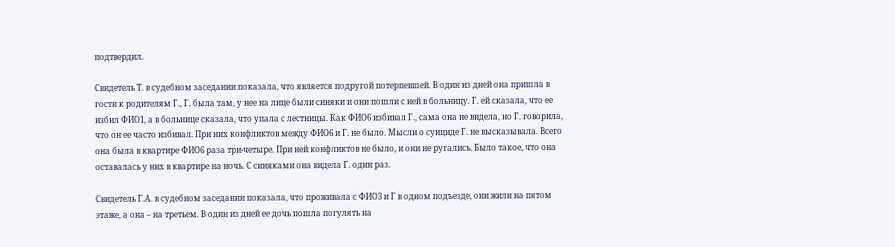подтвердил.

Свидетель Т. в судебном заседании показала, что является подругой потерпевшей. В один из дней она пришла в гости к родителям Г., Г. была там, у нее на лице были синяки и они пошли с ней в больницу. Г. ей сказала, что ее избил ФИО1, а в больнице сказала, что упала с лестницы. Как ФИО6 избивал Г., сама она не видела, но Г. говорила, что он ее часто избивал. При них конфликтов между ФИО6 и Г. не было. Мысли о суициде Г. не высказывала. Всего она была в квартире ФИО6 раза три-четыре. При ней конфликтов не было, и они не ругались. Было такое, что она оставалась у них в квартире на ночь. С синяками она видела Г. один раз.

Свидетель Г.А. в судебном заседании показала, что проживала с ФИО3 и Г в одном подъезде, они жили на пятом этаже, а она – на третьем. В один из дней ее дочь пошла погулять на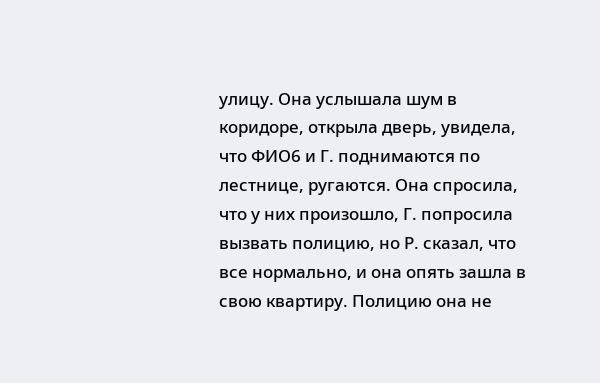улицу. Она услышала шум в коридоре, открыла дверь, увидела, что ФИО6 и Г. поднимаются по лестнице, ругаются. Она спросила, что у них произошло, Г. попросила вызвать полицию, но Р. сказал, что все нормально, и она опять зашла в свою квартиру. Полицию она не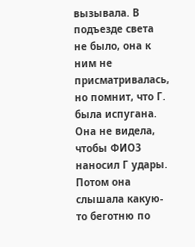вызывала. В подъезде света не было, она к ним не присматривалась, но помнит, что Г. была испугана. Она не видела, чтобы ФИО3 наносил Г удары. Потом она слышала какую-то беготню по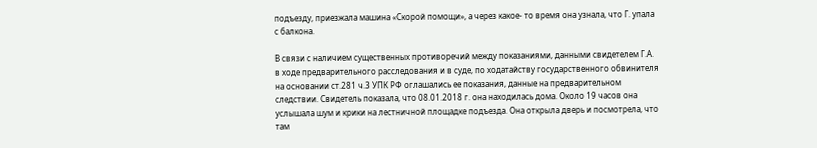подъезду, приезжала машина «Скорой помощи», а через какое- то время она узнала, что Г. упала с балкона.

В связи с наличием существенных противоречий между показаниями, данными свидетелем Г.А. в ходе предварительного расследования и в суде, по ходатайству государственного обвинителя на основании ст.281 ч.3 УПК РФ оглашались ее показания, данные на предварительном следствии. Свидетель показала, что 08.01.2018 г. она находилась дома. Около 19 часов она услышала шум и крики на лестничной площадке подъезда. Она открыла дверь и посмотрела, что там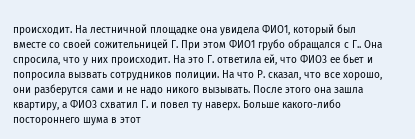происходит. На лестничной площадке она увидела ФИО1, который был вместе со своей сожительницей Г. При этом ФИО1 грубо обращался с Г.. Она спросила, что у них происходит. На это Г. ответила ей, что ФИО3 ее бьет и попросила вызвать сотрудников полиции. На что Р. сказал, что все хорошо, они разберутся сами и не надо никого вызывать. После этого она зашла квартиру, а ФИО3 схватил Г. и повел ту наверх. Больше какого-либо постороннего шума в этот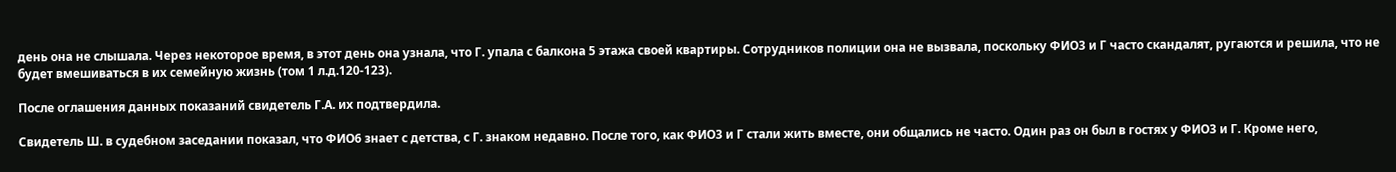день она не слышала. Через некоторое время, в этот день она узнала, что Г. упала с балкона 5 этажа своей квартиры. Сотрудников полиции она не вызвала, поскольку ФИО3 и Г часто скандалят, ругаются и решила, что не будет вмешиваться в их семейную жизнь (том 1 л.д.120-123).

После оглашения данных показаний свидетель Г.А. их подтвердила.

Свидетель Ш. в судебном заседании показал, что ФИО6 знает с детства, с Г. знаком недавно. После того, как ФИО3 и Г стали жить вместе, они общались не часто. Один раз он был в гостях у ФИО3 и Г. Кроме него,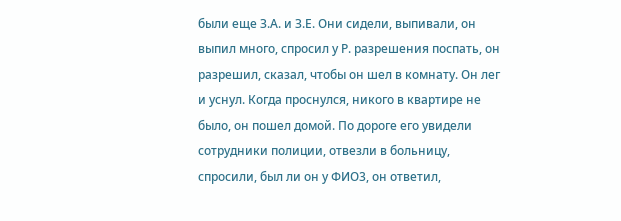были еще З.А. и З.Е. Они сидели, выпивали, он выпил много, спросил у Р. разрешения поспать, он разрешил, сказал, чтобы он шел в комнату. Он лег и уснул. Когда проснулся, никого в квартире не было, он пошел домой. По дороге его увидели сотрудники полиции, отвезли в больницу, спросили, был ли он у ФИО3, он ответил,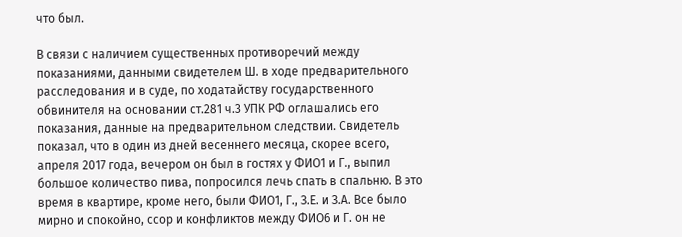что был.

В связи с наличием существенных противоречий между показаниями, данными свидетелем Ш. в ходе предварительного расследования и в суде, по ходатайству государственного обвинителя на основании ст.281 ч.3 УПК РФ оглашались его показания, данные на предварительном следствии. Свидетель показал, что в один из дней весеннего месяца, скорее всего, апреля 2017 года, вечером он был в гостях у ФИО1 и Г., выпил большое количество пива, попросился лечь спать в спальню. В это время в квартире, кроме него, были ФИО1, Г., З.Е. и З.А. Все было мирно и спокойно, ссор и конфликтов между ФИО6 и Г. он не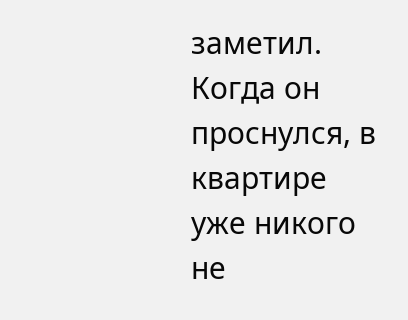заметил. Когда он проснулся, в квартире уже никого не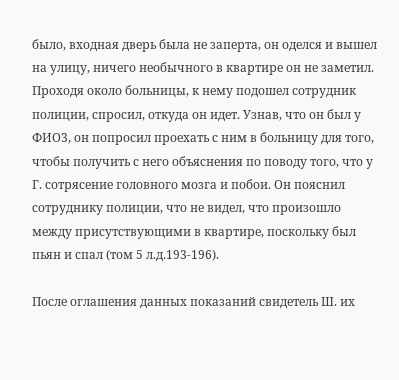было, входная дверь была не заперта, он оделся и вышел на улицу, ничего необычного в квартире он не заметил. Проходя около больницы, к нему подошел сотрудник полиции, спросил, откуда он идет. Узнав, что он был у ФИО3, он попросил проехать с ним в больницу для того, чтобы получить с него объяснения по поводу того, что у Г. сотрясение головного мозга и побои. Он пояснил сотруднику полиции, что не видел, что произошло между присутствующими в квартире, поскольку был пьян и спал (том 5 л.д.193-196).

После оглашения данных показаний свидетель Ш. их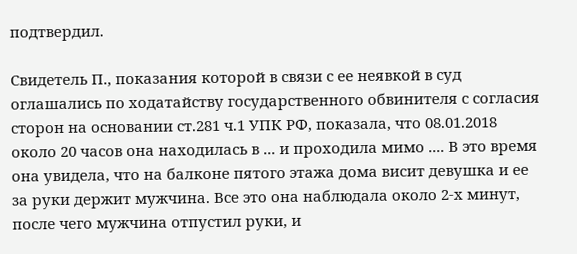подтвердил.

Свидетель П., показания которой в связи с ее неявкой в суд оглашались по ходатайству государственного обвинителя с согласия сторон на основании ст.281 ч.1 УПК РФ, показала, что 08.01.2018 около 20 часов она находилась в ... и проходила мимо .... В это время она увидела, что на балконе пятого этажа дома висит девушка и ее за руки держит мужчина. Все это она наблюдала около 2-х минут, после чего мужчина отпустил руки, и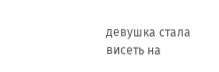девушка стала висеть на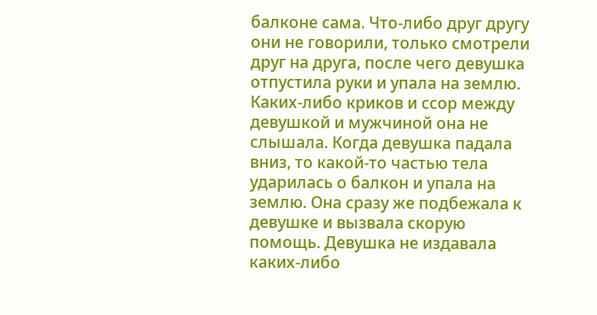балконе сама. Что-либо друг другу они не говорили, только смотрели друг на друга, после чего девушка отпустила руки и упала на землю. Каких-либо криков и ссор между девушкой и мужчиной она не слышала. Когда девушка падала вниз, то какой-то частью тела ударилась о балкон и упала на землю. Она сразу же подбежала к девушке и вызвала скорую помощь. Девушка не издавала каких-либо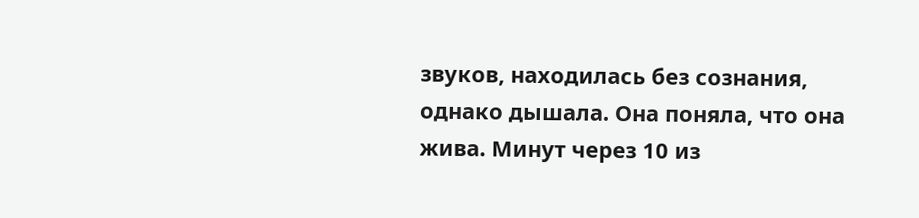звуков, находилась без сознания, однако дышала. Она поняла, что она жива. Минут через 10 из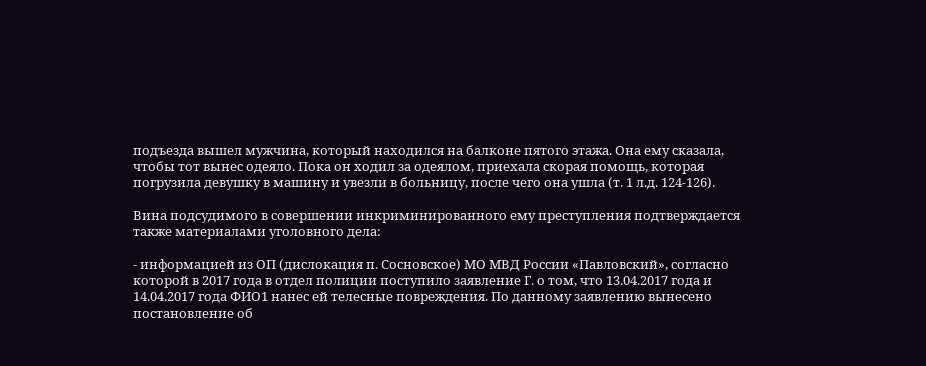подъезда вышел мужчина, который находился на балконе пятого этажа. Она ему сказала, чтобы тот вынес одеяло. Пока он ходил за одеялом, приехала скорая помощь, которая погрузила девушку в машину и увезли в больницу, после чего она ушла (т. 1 л.д. 124-126).

Вина подсудимого в совершении инкриминированного ему преступления подтверждается также материалами уголовного дела:

- информацией из ОП (дислокация п. Сосновское) МО МВД России «Павловский», согласно которой в 2017 года в отдел полиции поступило заявление Г. о том, что 13.04.2017 года и 14.04.2017 года ФИО1 нанес ей телесные повреждения. По данному заявлению вынесено постановление об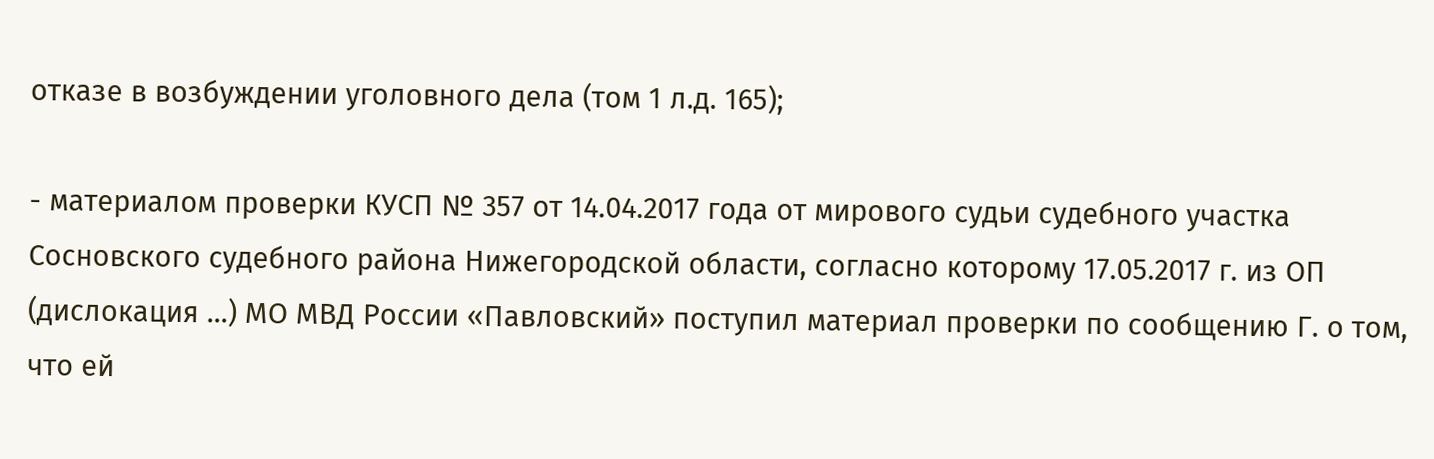отказе в возбуждении уголовного дела (том 1 л.д. 165);

- материалом проверки КУСП № 357 от 14.04.2017 года от мирового судьи судебного участка Сосновского судебного района Нижегородской области, согласно которому 17.05.2017 г. из ОП (дислокация ...) МО МВД России «Павловский» поступил материал проверки по сообщению Г. о том, что ей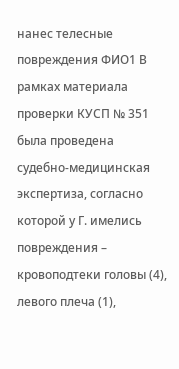нанес телесные повреждения ФИО1 В рамках материала проверки КУСП № 351 была проведена судебно-медицинская экспертиза, согласно которой у Г. имелись повреждения – кровоподтеки головы (4), левого плеча (1),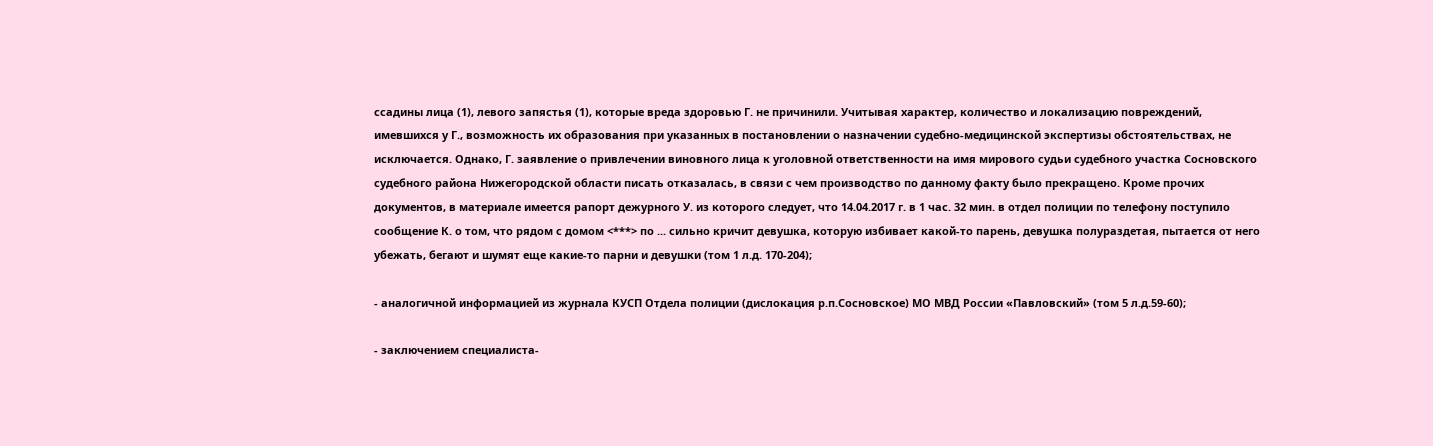ссадины лица (1), левого запястья (1), которые вреда здоровью Г. не причинили. Учитывая характер, количество и локализацию повреждений, имевшихся у Г., возможность их образования при указанных в постановлении о назначении судебно-медицинской экспертизы обстоятельствах, не исключается. Однако, Г. заявление о привлечении виновного лица к уголовной ответственности на имя мирового судьи судебного участка Сосновского судебного района Нижегородской области писать отказалась, в связи с чем производство по данному факту было прекращено. Кроме прочих документов, в материале имеется рапорт дежурного У. из которого следует, что 14.04.2017 г. в 1 час. 32 мин. в отдел полиции по телефону поступило сообщение К. о том, что рядом с домом <***> по ... сильно кричит девушка, которую избивает какой-то парень, девушка полураздетая, пытается от него убежать, бегают и шумят еще какие-то парни и девушки (том 1 л.д. 170-204);

- аналогичной информацией из журнала КУСП Отдела полиции (дислокация р.п.Сосновское) МО МВД России «Павловский» (том 5 л.д.59-60);

- заключением специалиста-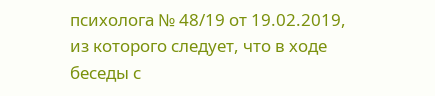психолога № 48/19 от 19.02.2019, из которого следует, что в ходе беседы с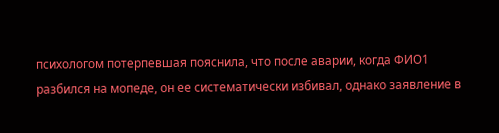психологом потерпевшая пояснила, что после аварии, когда ФИО1 разбился на мопеде, он ее систематически избивал, однако заявление в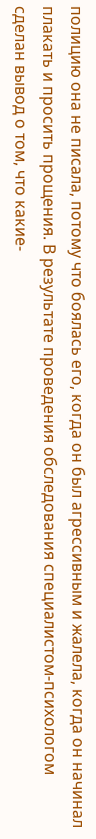полицию она не писала, потому что боялась его, когда он был агрессивным и жалела, когда он начинал плакать и просить прощения. В результате проведения обследования специалистом-психологом сделан вывод о том, что какие-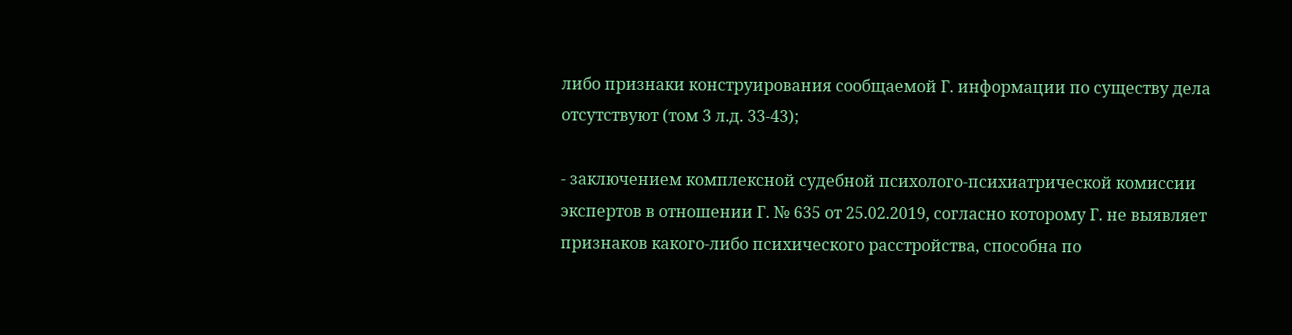либо признаки конструирования сообщаемой Г. информации по существу дела отсутствуют (том 3 л.д. 33-43);

- заключением комплексной судебной психолого-психиатрической комиссии экспертов в отношении Г. № 635 от 25.02.2019, согласно которому Г. не выявляет признаков какого-либо психического расстройства, способна по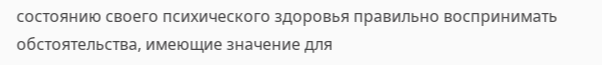состоянию своего психического здоровья правильно воспринимать обстоятельства, имеющие значение для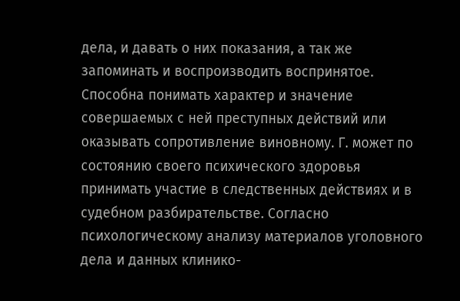дела, и давать о них показания, а так же запоминать и воспроизводить воспринятое. Способна понимать характер и значение совершаемых с ней преступных действий или оказывать сопротивление виновному. Г. может по состоянию своего психического здоровья принимать участие в следственных действиях и в судебном разбирательстве. Согласно психологическому анализу материалов уголовного дела и данных клинико-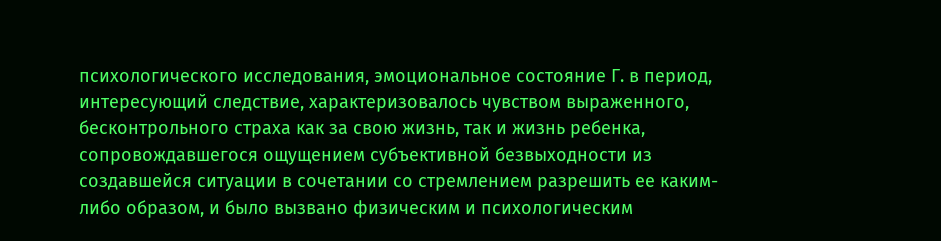психологического исследования, эмоциональное состояние Г. в период, интересующий следствие, характеризовалось чувством выраженного, бесконтрольного страха как за свою жизнь, так и жизнь ребенка, сопровождавшегося ощущением субъективной безвыходности из создавшейся ситуации в сочетании со стремлением разрешить ее каким-либо образом, и было вызвано физическим и психологическим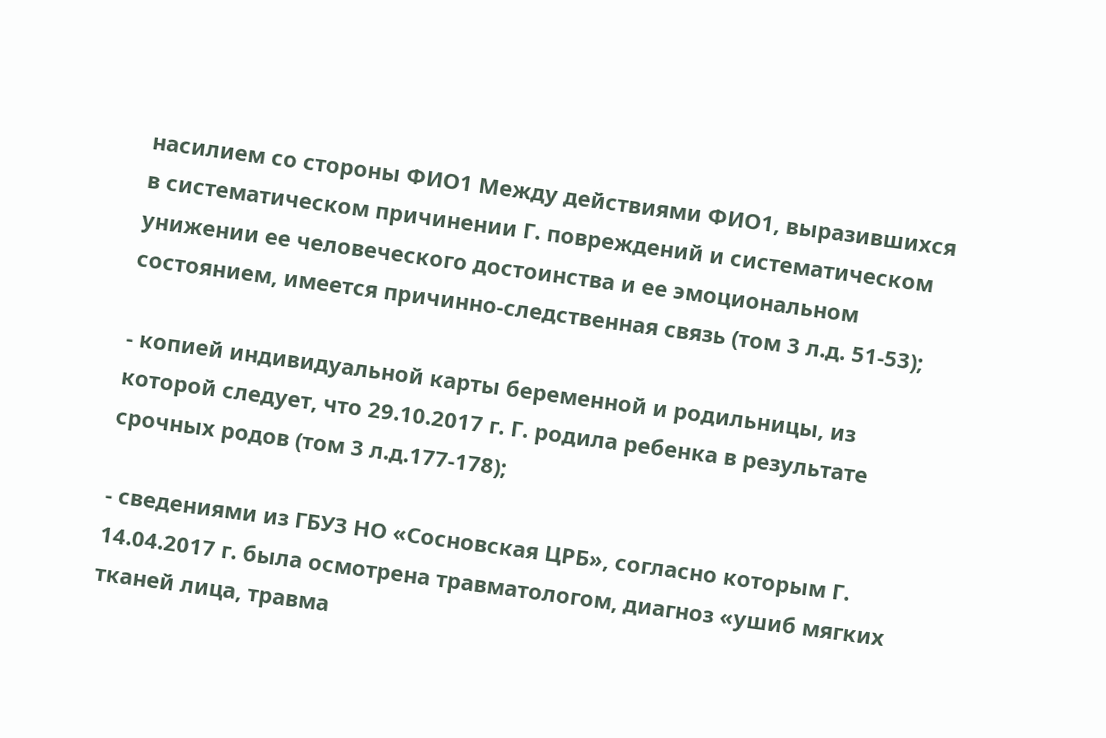насилием со стороны ФИО1 Между действиями ФИО1, выразившихся в систематическом причинении Г. повреждений и систематическом унижении ее человеческого достоинства и ее эмоциональном состоянием, имеется причинно-следственная связь (том 3 л.д. 51-53);

- копией индивидуальной карты беременной и родильницы, из которой следует, что 29.10.2017 г. Г. родила ребенка в результате срочных родов (том 3 л.д.177-178);

- сведениями из ГБУЗ НО «Сосновская ЦРБ», согласно которым Г. 14.04.2017 г. была осмотрена травматологом, диагноз «ушиб мягких тканей лица, травма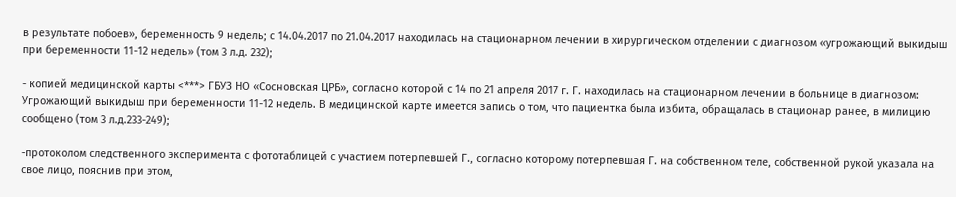в результате побоев», беременность 9 недель; с 14.04.2017 по 21.04.2017 находилась на стационарном лечении в хирургическом отделении с диагнозом «угрожающий выкидыш при беременности 11-12 недель» (том 3 л.д. 232);

- копией медицинской карты <***> ГБУЗ НО «Сосновская ЦРБ», согласно которой с 14 по 21 апреля 2017 г. Г. находилась на стационарном лечении в больнице в диагнозом: Угрожающий выкидыш при беременности 11-12 недель. В медицинской карте имеется запись о том, что пациентка была избита, обращалась в стационар ранее, в милицию сообщено (том 3 л.д.233-249);

-протоколом следственного эксперимента с фототаблицей с участием потерпевшей Г., согласно которому потерпевшая Г. на собственном теле, собственной рукой указала на свое лицо, пояснив при этом,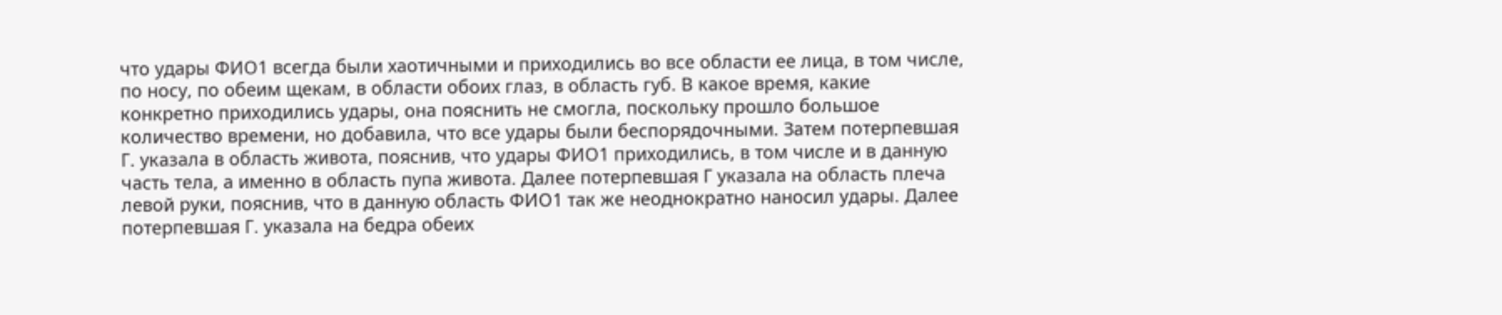что удары ФИО1 всегда были хаотичными и приходились во все области ее лица, в том числе, по носу, по обеим щекам, в области обоих глаз, в область губ. В какое время, какие конкретно приходились удары, она пояснить не смогла, поскольку прошло большое количество времени, но добавила, что все удары были беспорядочными. Затем потерпевшая Г. указала в область живота, пояснив, что удары ФИО1 приходились, в том числе и в данную часть тела, а именно в область пупа живота. Далее потерпевшая Г указала на область плеча левой руки, пояснив, что в данную область ФИО1 так же неоднократно наносил удары. Далее потерпевшая Г. указала на бедра обеих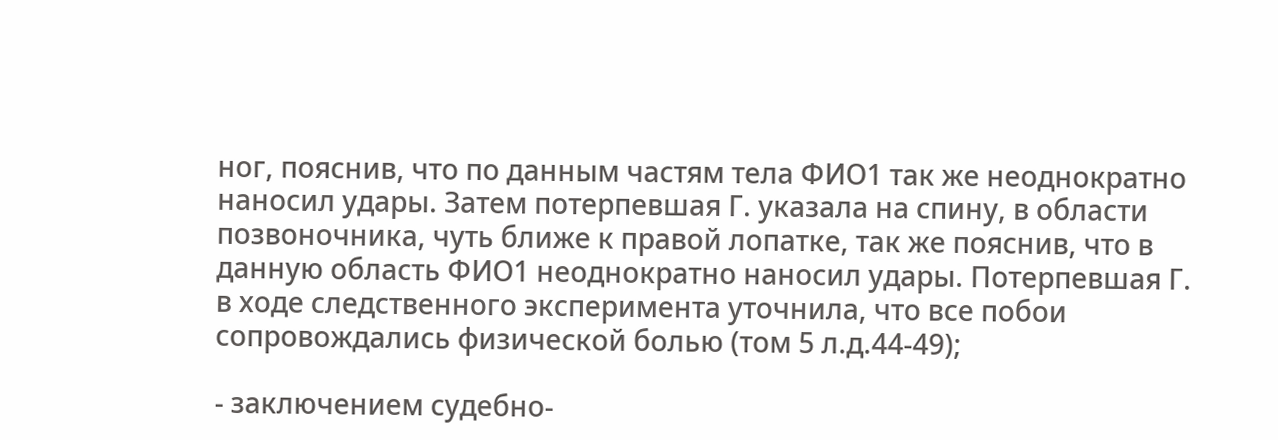ног, пояснив, что по данным частям тела ФИО1 так же неоднократно наносил удары. Затем потерпевшая Г. указала на спину, в области позвоночника, чуть ближе к правой лопатке, так же пояснив, что в данную область ФИО1 неоднократно наносил удары. Потерпевшая Г. в ходе следственного эксперимента уточнила, что все побои сопровождались физической болью (том 5 л.д.44-49);

- заключением судебно-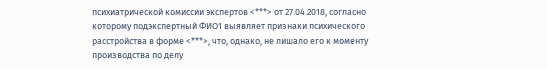психиатрической комиссии экспертов <***> от 27.04.2018, согласно которому подэкспертный ФИО1 выявляет признаки психического расстройства в форме <***>, что, однако, не лишало его к моменту производства по делу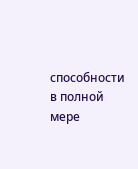способности в полной мере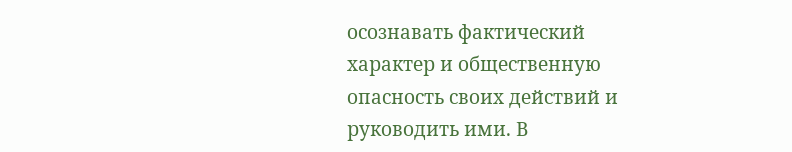осознавать фактический характер и общественную опасность своих действий и руководить ими. В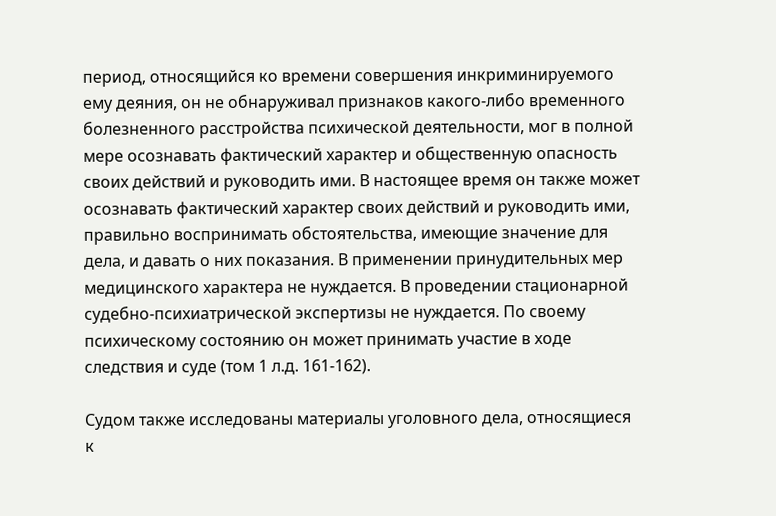период, относящийся ко времени совершения инкриминируемого ему деяния, он не обнаруживал признаков какого-либо временного болезненного расстройства психической деятельности, мог в полной мере осознавать фактический характер и общественную опасность своих действий и руководить ими. В настоящее время он также может осознавать фактический характер своих действий и руководить ими, правильно воспринимать обстоятельства, имеющие значение для дела, и давать о них показания. В применении принудительных мер медицинского характера не нуждается. В проведении стационарной судебно-психиатрической экспертизы не нуждается. По своему психическому состоянию он может принимать участие в ходе следствия и суде (том 1 л.д. 161-162).

Судом также исследованы материалы уголовного дела, относящиеся к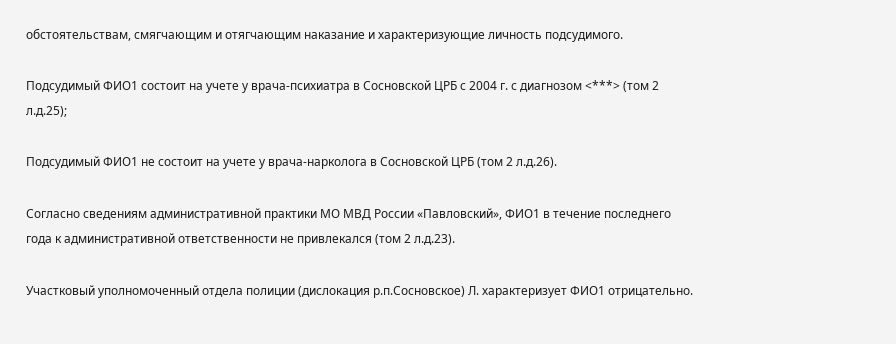обстоятельствам, смягчающим и отягчающим наказание и характеризующие личность подсудимого.

Подсудимый ФИО1 состоит на учете у врача-психиатра в Сосновской ЦРБ с 2004 г. с диагнозом <***> (том 2 л.д.25);

Подсудимый ФИО1 не состоит на учете у врача-нарколога в Сосновской ЦРБ (том 2 л.д.26).

Согласно сведениям административной практики МО МВД России «Павловский», ФИО1 в течение последнего года к административной ответственности не привлекался (том 2 л.д.23).

Участковый уполномоченный отдела полиции (дислокация р.п.Сосновское) Л. характеризует ФИО1 отрицательно.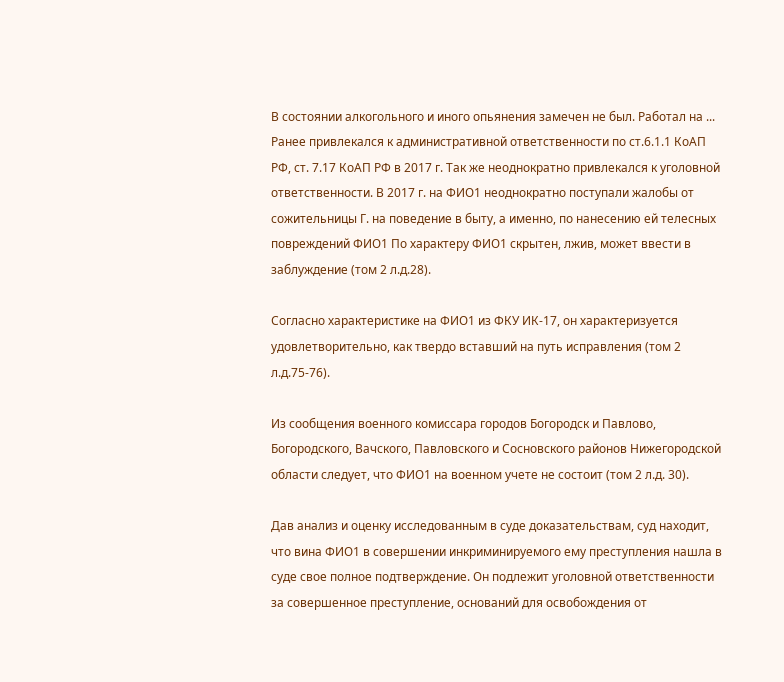В состоянии алкогольного и иного опьянения замечен не был. Работал на ... Ранее привлекался к административной ответственности по ст.6.1.1 КоАП РФ, ст. 7.17 КоАП РФ в 2017 г. Так же неоднократно привлекался к уголовной ответственности. В 2017 г. на ФИО1 неоднократно поступали жалобы от сожительницы Г. на поведение в быту, а именно, по нанесению ей телесных повреждений ФИО1 По характеру ФИО1 скрытен, лжив, может ввести в заблуждение (том 2 л.д.28).

Согласно характеристике на ФИО1 из ФКУ ИК-17, он характеризуется удовлетворительно, как твердо вставший на путь исправления (том 2 л.д.75-76).

Из сообщения военного комиссара городов Богородск и Павлово, Богородского, Вачского, Павловского и Сосновского районов Нижегородской области следует, что ФИО1 на военном учете не состоит (том 2 л.д. 30).

Дав анализ и оценку исследованным в суде доказательствам, суд находит, что вина ФИО1 в совершении инкриминируемого ему преступления нашла в суде свое полное подтверждение. Он подлежит уголовной ответственности за совершенное преступление, оснований для освобождения от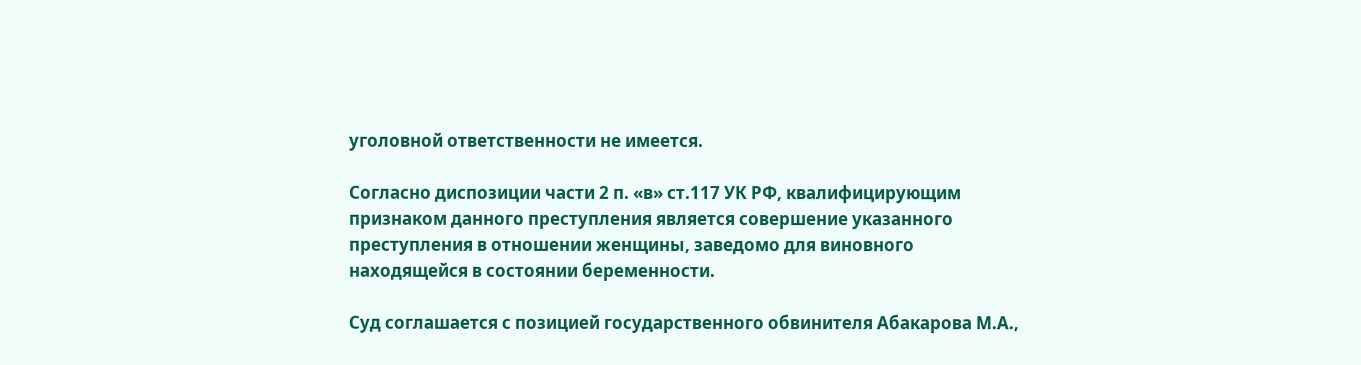уголовной ответственности не имеется.

Согласно диспозиции части 2 п. «в» ст.117 УК РФ, квалифицирующим признаком данного преступления является совершение указанного преступления в отношении женщины, заведомо для виновного находящейся в состоянии беременности.

Суд соглашается с позицией государственного обвинителя Абакарова М.А.,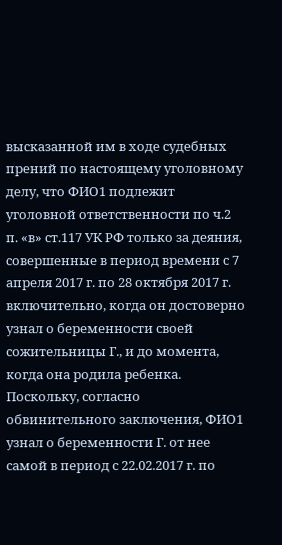высказанной им в ходе судебных прений по настоящему уголовному делу, что ФИО1 подлежит уголовной ответственности по ч.2 п. «в» ст.117 УК РФ только за деяния, совершенные в период времени с 7 апреля 2017 г. по 28 октября 2017 г. включительно, когда он достоверно узнал о беременности своей сожительницы Г., и до момента, когда она родила ребенка. Поскольку, согласно обвинительного заключения, ФИО1 узнал о беременности Г. от нее самой в период с 22.02.2017 г. по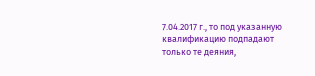7.04.2017 г., то под указанную квалификацию подпадают только те деяния,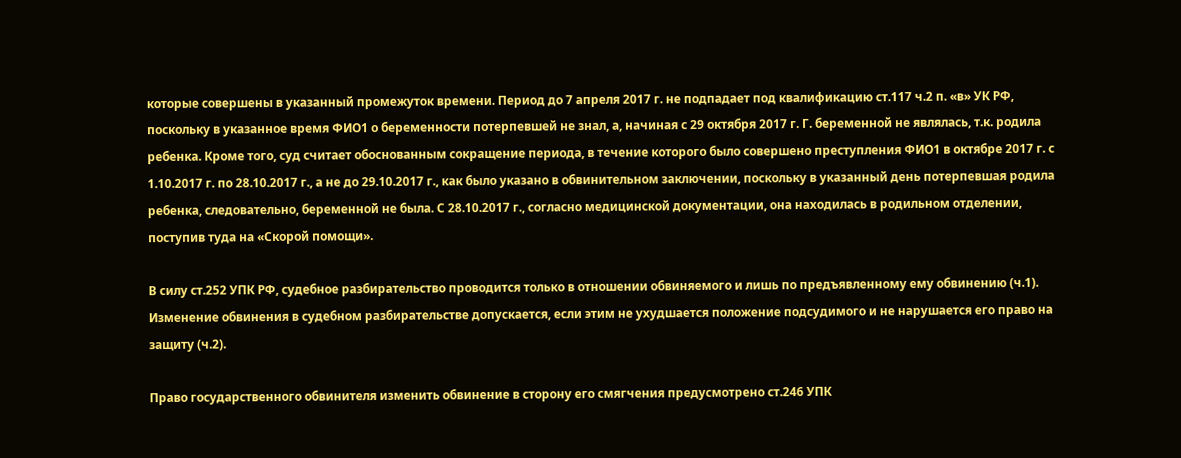которые совершены в указанный промежуток времени. Период до 7 апреля 2017 г. не подпадает под квалификацию ст.117 ч.2 п. «в» УК РФ, поскольку в указанное время ФИО1 о беременности потерпевшей не знал, а, начиная с 29 октября 2017 г. Г. беременной не являлась, т.к. родила ребенка. Кроме того, суд считает обоснованным сокращение периода, в течение которого было совершено преступления ФИО1 в октябре 2017 г. с 1.10.2017 г. по 28.10.2017 г., а не до 29.10.2017 г., как было указано в обвинительном заключении, поскольку в указанный день потерпевшая родила ребенка, следовательно, беременной не была. С 28.10.2017 г., согласно медицинской документации, она находилась в родильном отделении, поступив туда на «Скорой помощи».

В силу ст.252 УПК РФ, судебное разбирательство проводится только в отношении обвиняемого и лишь по предъявленному ему обвинению (ч.1). Изменение обвинения в судебном разбирательстве допускается, если этим не ухудшается положение подсудимого и не нарушается его право на защиту (ч.2).

Право государственного обвинителя изменить обвинение в сторону его смягчения предусмотрено ст.246 УПК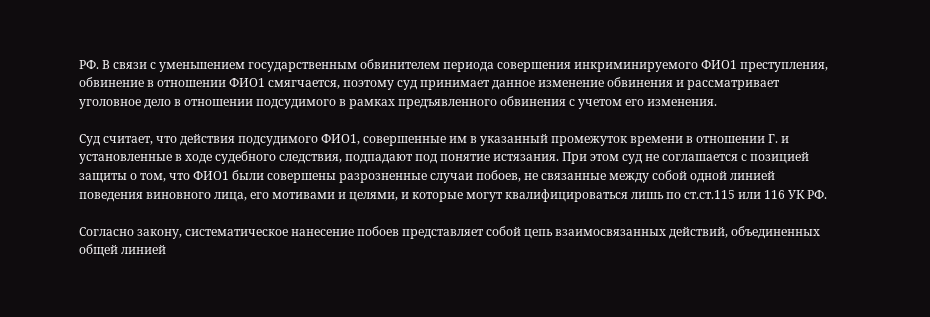РФ. В связи с уменьшением государственным обвинителем периода совершения инкриминируемого ФИО1 преступления, обвинение в отношении ФИО1 смягчается, поэтому суд принимает данное изменение обвинения и рассматривает уголовное дело в отношении подсудимого в рамках предъявленного обвинения с учетом его изменения.

Суд считает, что действия подсудимого ФИО1, совершенные им в указанный промежуток времени в отношении Г. и установленные в ходе судебного следствия, подпадают под понятие истязания. При этом суд не соглашается с позицией защиты о том, что ФИО1 были совершены разрозненные случаи побоев, не связанные между собой одной линией поведения виновного лица, его мотивами и целями, и которые могут квалифицироваться лишь по ст.ст.115 или 116 УК РФ.

Согласно закону, систематическое нанесение побоев представляет собой цепь взаимосвязанных действий, объединенных общей линией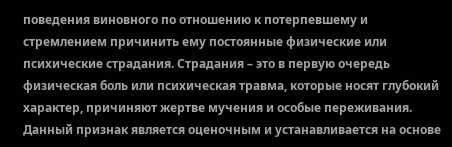поведения виновного по отношению к потерпевшему и стремлением причинить ему постоянные физические или психические страдания. Страдания – это в первую очередь физическая боль или психическая травма, которые носят глубокий характер, причиняют жертве мучения и особые переживания. Данный признак является оценочным и устанавливается на основе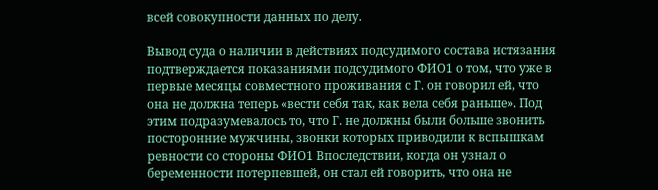всей совокупности данных по делу.

Вывод суда о наличии в действиях подсудимого состава истязания подтверждается показаниями подсудимого ФИО1 о том, что уже в первые месяцы совместного проживания с Г. он говорил ей, что она не должна теперь «вести себя так, как вела себя раньше». Под этим подразумевалось то, что Г. не должны были больше звонить посторонние мужчины, звонки которых приводили к вспышкам ревности со стороны ФИО1 Впоследствии, когда он узнал о беременности потерпевшей, он стал ей говорить, что она не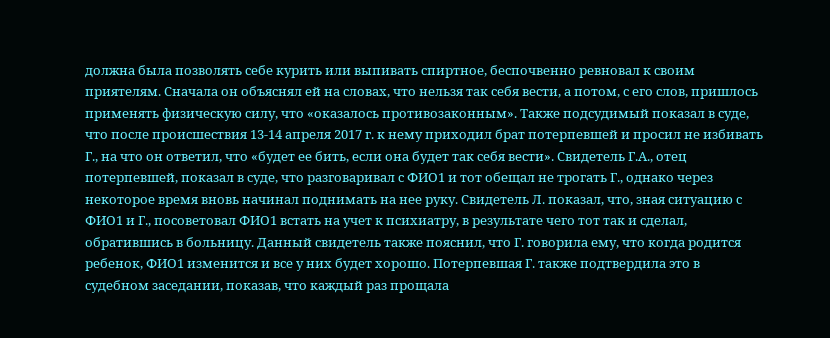должна была позволять себе курить или выпивать спиртное, беспочвенно ревновал к своим приятелям. Сначала он объяснял ей на словах, что нельзя так себя вести, а потом, с его слов, пришлось применять физическую силу, что «оказалось противозаконным». Также подсудимый показал в суде, что после происшествия 13-14 апреля 2017 г. к нему приходил брат потерпевшей и просил не избивать Г., на что он ответил, что «будет ее бить, если она будет так себя вести». Свидетель Г.А., отец потерпевшей, показал в суде, что разговаривал с ФИО1 и тот обещал не трогать Г., однако через некоторое время вновь начинал поднимать на нее руку. Свидетель Л. показал, что, зная ситуацию с ФИО1 и Г., посоветовал ФИО1 встать на учет к психиатру, в результате чего тот так и сделал, обратившись в больницу. Данный свидетель также пояснил, что Г. говорила ему, что когда родится ребенок, ФИО1 изменится и все у них будет хорошо. Потерпевшая Г. также подтвердила это в судебном заседании, показав, что каждый раз прощала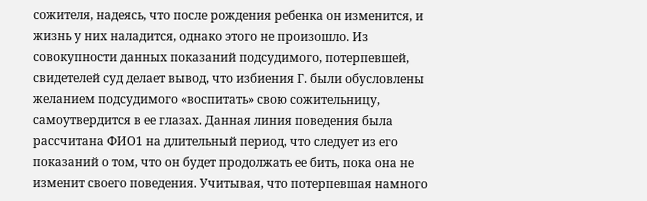сожителя, надеясь, что после рождения ребенка он изменится, и жизнь у них наладится, однако этого не произошло. Из совокупности данных показаний подсудимого, потерпевшей, свидетелей суд делает вывод, что избиения Г. были обусловлены желанием подсудимого «воспитать» свою сожительницу, самоутвердится в ее глазах. Данная линия поведения была рассчитана ФИО1 на длительный период, что следует из его показаний о том, что он будет продолжать ее бить, пока она не изменит своего поведения. Учитывая, что потерпевшая намного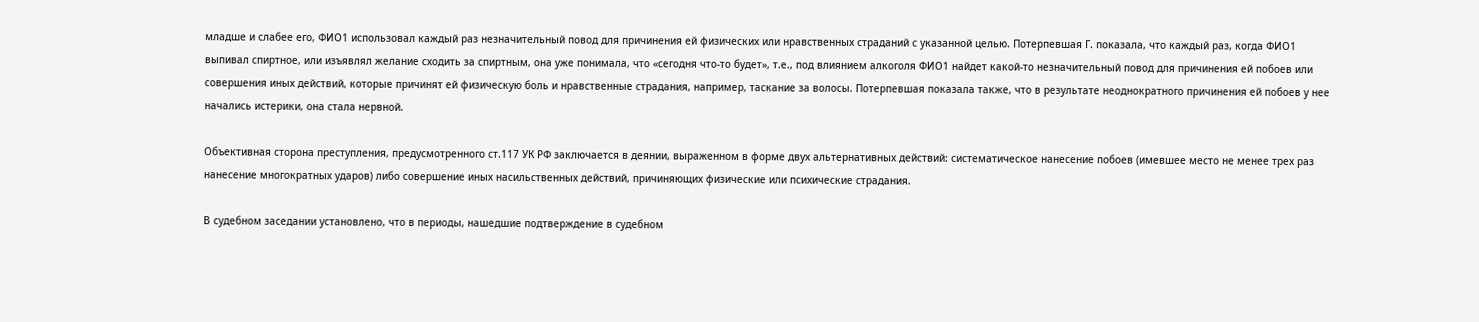младше и слабее его, ФИО1 использовал каждый раз незначительный повод для причинения ей физических или нравственных страданий с указанной целью. Потерпевшая Г. показала, что каждый раз, когда ФИО1 выпивал спиртное, или изъявлял желание сходить за спиртным, она уже понимала, что «сегодня что-то будет», т.е., под влиянием алкоголя ФИО1 найдет какой-то незначительный повод для причинения ей побоев или совершения иных действий, которые причинят ей физическую боль и нравственные страдания, например, таскание за волосы. Потерпевшая показала также, что в результате неоднократного причинения ей побоев у нее начались истерики, она стала нервной.

Объективная сторона преступления, предусмотренного ст.117 УК РФ заключается в деянии, выраженном в форме двух альтернативных действий: систематическое нанесение побоев (имевшее место не менее трех раз нанесение многократных ударов) либо совершение иных насильственных действий, причиняющих физические или психические страдания.

В судебном заседании установлено, что в периоды, нашедшие подтверждение в судебном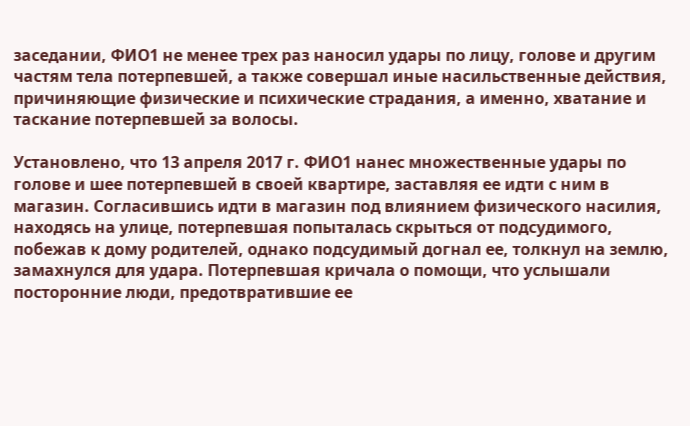заседании, ФИО1 не менее трех раз наносил удары по лицу, голове и другим частям тела потерпевшей, а также совершал иные насильственные действия, причиняющие физические и психические страдания, а именно, хватание и таскание потерпевшей за волосы.

Установлено, что 13 апреля 2017 г. ФИО1 нанес множественные удары по голове и шее потерпевшей в своей квартире, заставляя ее идти с ним в магазин. Согласившись идти в магазин под влиянием физического насилия, находясь на улице, потерпевшая попыталась скрыться от подсудимого, побежав к дому родителей, однако подсудимый догнал ее, толкнул на землю, замахнулся для удара. Потерпевшая кричала о помощи, что услышали посторонние люди, предотвратившие ее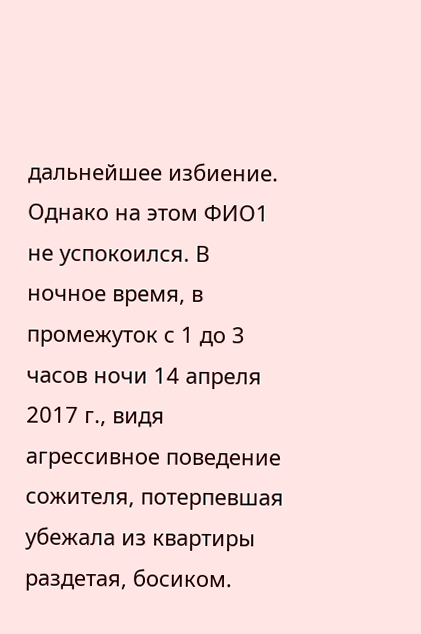дальнейшее избиение. Однако на этом ФИО1 не успокоился. В ночное время, в промежуток с 1 до 3 часов ночи 14 апреля 2017 г., видя агрессивное поведение сожителя, потерпевшая убежала из квартиры раздетая, босиком.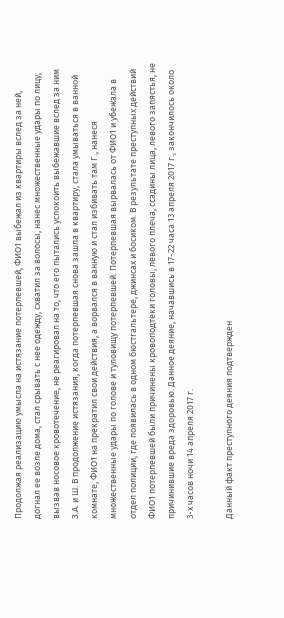Продолжая реализацию умысла на истязание потерпевшей, ФИО1 выбежал из квартиры вслед за ней, догнал ее возле дома, стал срывать с нее одежду, схватил за волосы, нанес множественные удары по лицу, вызвав носовое кровотечение, не реагировал на то, что его пытались успокоить выбежавшие вслед за ним З.А. и Ш. В продолжение истязания, когда потерпевшая снова зашла в квартиру, стала умываться в ванной комнате, ФИО1 на прекратил свои действия, а ворвался в ванную и стал избивать там Г., нанеся множественные удары по голове и туловищу потерпевшей. Потерпевшая вырвалась от ФИО1 и убежала в отдел полиции, где появилась в одном бюстгальтере, джинсах и босиком. В результате преступных действий ФИО1 потерпевшей были причинены кровоподтеки головы, левого плеча, ссадины лица, левого запястья, не причинившие вреда здоровью. Данное деяние, начавшись в 17-22 часа 13 апреля 2017 г., закончилось около 3-х часов ночи 14 апреля 2017 г.

Данный факт преступного деяния подтвержден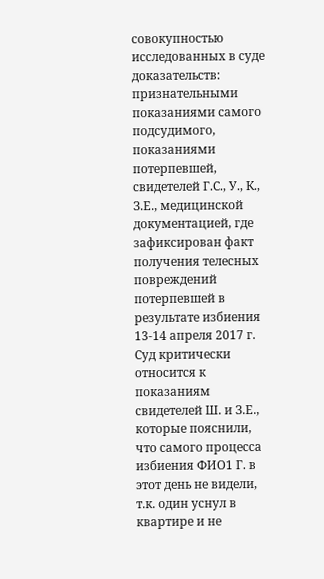совокупностью исследованных в суде доказательств: признательными показаниями самого подсудимого, показаниями потерпевшей, свидетелей Г.С., У., К., З.Е., медицинской документацией, где зафиксирован факт получения телесных повреждений потерпевшей в результате избиения 13-14 апреля 2017 г. Суд критически относится к показаниям свидетелей Ш. и З.Е., которые пояснили, что самого процесса избиения ФИО1 Г. в этот день не видели, т.к. один уснул в квартире и не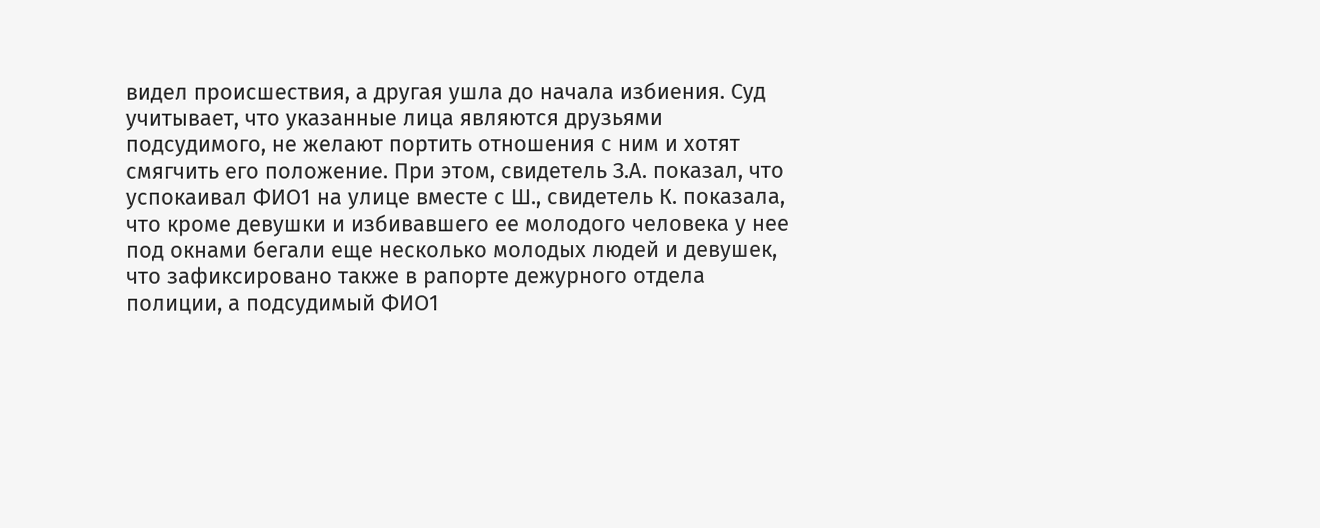видел происшествия, а другая ушла до начала избиения. Суд учитывает, что указанные лица являются друзьями подсудимого, не желают портить отношения с ним и хотят смягчить его положение. При этом, свидетель З.А. показал, что успокаивал ФИО1 на улице вместе с Ш., свидетель К. показала, что кроме девушки и избивавшего ее молодого человека у нее под окнами бегали еще несколько молодых людей и девушек, что зафиксировано также в рапорте дежурного отдела полиции, а подсудимый ФИО1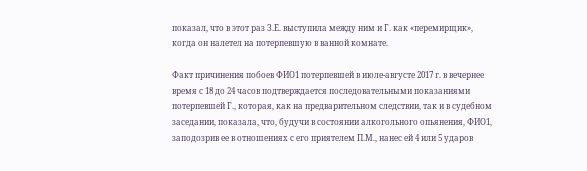показал, что в этот раз З.Е. выступила между ним и Г. как «перемирщик», когда он налетел на потерпевшую в ванной комнате.

Факт причинения побоев ФИО1 потерпевшей в июле-августе 2017 г. в вечернее время с 18 до 24 часов подтверждается последовательными показаниями потерпевшей Г., которая, как на предварительном следствии, так и в судебном заседании, показала, что, будучи в состоянии алкогольного опьянения, ФИО1, заподозрив ее в отношениях с его приятелем П.М., нанес ей 4 или 5 ударов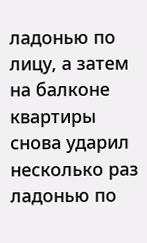ладонью по лицу, а затем на балконе квартиры снова ударил несколько раз ладонью по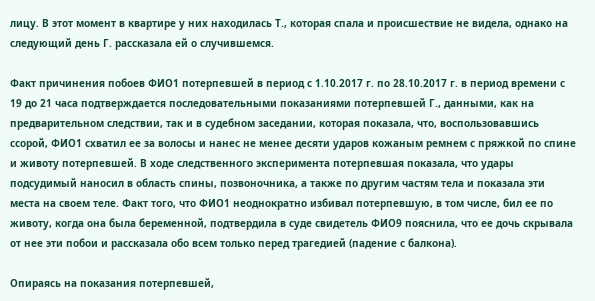лицу. В этот момент в квартире у них находилась Т., которая спала и происшествие не видела, однако на следующий день Г. рассказала ей о случившемся.

Факт причинения побоев ФИО1 потерпевшей в период с 1.10.2017 г. по 28.10.2017 г. в период времени с 19 до 21 часа подтверждается последовательными показаниями потерпевшей Г., данными, как на предварительном следствии, так и в судебном заседании, которая показала, что, воспользовавшись ссорой, ФИО1 схватил ее за волосы и нанес не менее десяти ударов кожаным ремнем с пряжкой по спине и животу потерпевшей. В ходе следственного эксперимента потерпевшая показала, что удары подсудимый наносил в область спины, позвоночника, а также по другим частям тела и показала эти места на своем теле. Факт того, что ФИО1 неоднократно избивал потерпевшую, в том числе, бил ее по животу, когда она была беременной, подтвердила в суде свидетель ФИО9 пояснила, что ее дочь скрывала от нее эти побои и рассказала обо всем только перед трагедией (падение с балкона).

Опираясь на показания потерпевшей,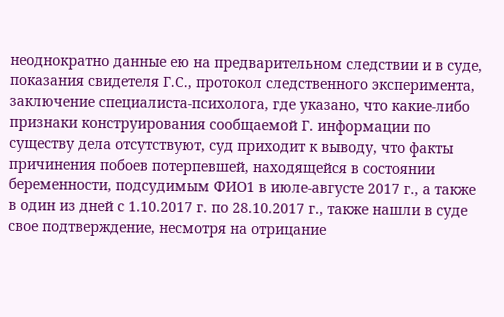неоднократно данные ею на предварительном следствии и в суде, показания свидетеля Г.С., протокол следственного эксперимента, заключение специалиста-психолога, где указано, что какие-либо признаки конструирования сообщаемой Г. информации по существу дела отсутствуют, суд приходит к выводу, что факты причинения побоев потерпевшей, находящейся в состоянии беременности, подсудимым ФИО1 в июле-августе 2017 г., а также в один из дней с 1.10.2017 г. по 28.10.2017 г., также нашли в суде свое подтверждение, несмотря на отрицание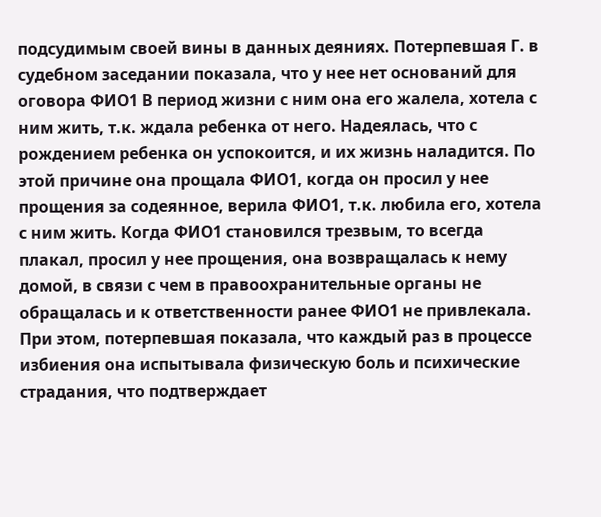подсудимым своей вины в данных деяниях. Потерпевшая Г. в судебном заседании показала, что у нее нет оснований для оговора ФИО1 В период жизни с ним она его жалела, хотела с ним жить, т.к. ждала ребенка от него. Надеялась, что с рождением ребенка он успокоится, и их жизнь наладится. По этой причине она прощала ФИО1, когда он просил у нее прощения за содеянное, верила ФИО1, т.к. любила его, хотела с ним жить. Когда ФИО1 становился трезвым, то всегда плакал, просил у нее прощения, она возвращалась к нему домой, в связи с чем в правоохранительные органы не обращалась и к ответственности ранее ФИО1 не привлекала. При этом, потерпевшая показала, что каждый раз в процессе избиения она испытывала физическую боль и психические страдания, что подтверждает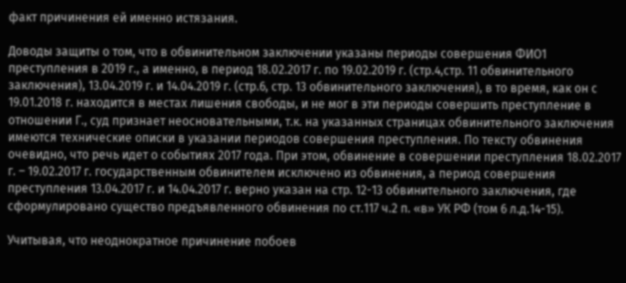факт причинения ей именно истязания.

Доводы защиты о том, что в обвинительном заключении указаны периоды совершения ФИО1 преступления в 2019 г., а именно, в период 18.02.2017 г. по 19.02.2019 г. (стр.4,стр. 11 обвинительного заключения), 13.04.2019 г. и 14.04.2019 г. (стр.6, стр. 13 обвинительного заключения), в то время, как он с 19.01.2018 г. находится в местах лишения свободы, и не мог в эти периоды совершить преступление в отношении Г., суд признает неосновательными, т.к. на указанных страницах обвинительного заключения имеются технические описки в указании периодов совершения преступления. По тексту обвинения очевидно, что речь идет о событиях 2017 года. При этом, обвинение в совершении преступления 18.02.2017 г. – 19.02.2017 г. государственным обвинителем исключено из обвинения, а период совершения преступления 13.04.2017 г. и 14.04.2017 г. верно указан на стр. 12-13 обвинительного заключения, где сформулировано существо предъявленного обвинения по ст.117 ч.2 п. «в» УК РФ (том 6 л.д.14-15).

Учитывая, что неоднократное причинение побоев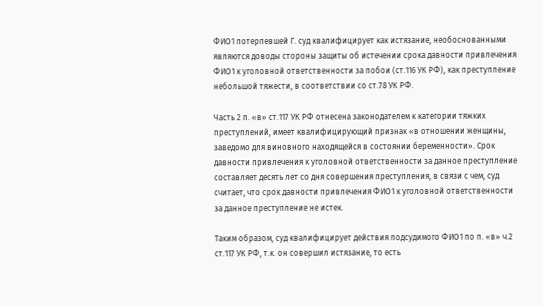ФИО1 потерпевшей Г. суд квалифицирует как истязание, необоснованными являются доводы стороны защиты об истечении срока давности привлечения ФИО1 к уголовной ответственности за побои (ст.116 УК РФ), как преступление небольшой тяжести, в соответствии со ст.78 УК РФ.

Часть 2 п. «в» ст.117 УК РФ отнесена законодателем к категории тяжких преступлений, имеет квалифицирующий признак «в отношении женщины, заведомо для виновного находящейся в состоянии беременности». Срок давности привлечения к уголовной ответственности за данное преступление составляет десять лет со дня совершения преступления, в связи с чем, суд считает, что срок давности привлечения ФИО1 к уголовной ответственности за данное преступление не истек.

Таким образом, суд квалифицирует действия подсудимого ФИО1 по п. «в» ч.2 ст.117 УК РФ, т.к. он совершил истязание, то есть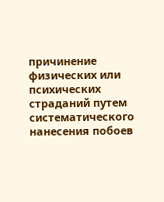причинение физических или психических страданий путем систематического нанесения побоев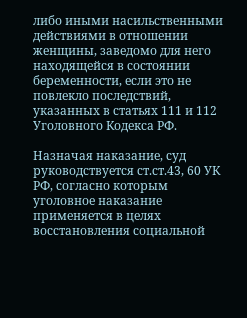либо иными насильственными действиями в отношении женщины, заведомо для него находящейся в состоянии беременности, если это не повлекло последствий, указанных в статьях 111 и 112 Уголовного Кодекса РФ.

Назначая наказание, суд руководствуется ст.ст.43, 60 УК РФ, согласно которым уголовное наказание применяется в целях восстановления социальной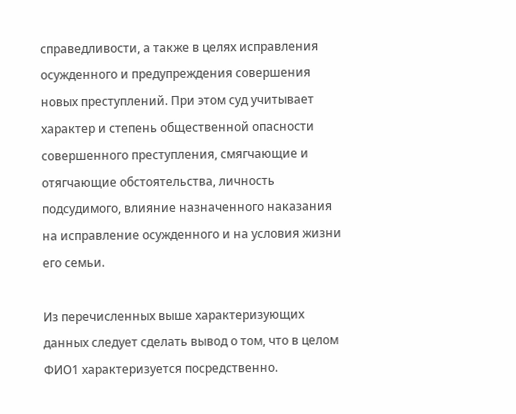справедливости, а также в целях исправления осужденного и предупреждения совершения новых преступлений. При этом суд учитывает характер и степень общественной опасности совершенного преступления, смягчающие и отягчающие обстоятельства, личность подсудимого, влияние назначенного наказания на исправление осужденного и на условия жизни его семьи.

Из перечисленных выше характеризующих данных следует сделать вывод о том, что в целом ФИО1 характеризуется посредственно.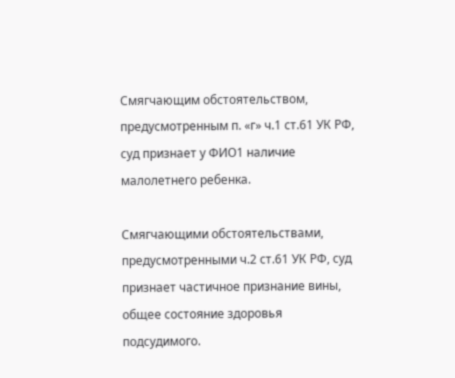Смягчающим обстоятельством, предусмотренным п. «г» ч.1 ст.61 УК РФ, суд признает у ФИО1 наличие малолетнего ребенка.

Смягчающими обстоятельствами, предусмотренными ч.2 ст.61 УК РФ, суд признает частичное признание вины, общее состояние здоровья подсудимого.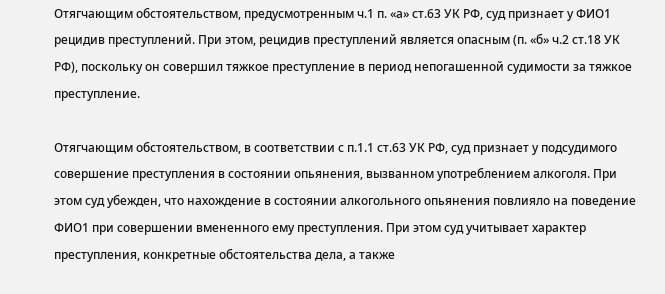Отягчающим обстоятельством, предусмотренным ч.1 п. «а» ст.63 УК РФ, суд признает у ФИО1 рецидив преступлений. При этом, рецидив преступлений является опасным (п. «б» ч.2 ст.18 УК РФ), поскольку он совершил тяжкое преступление в период непогашенной судимости за тяжкое преступление.

Отягчающим обстоятельством, в соответствии с п.1.1 ст.63 УК РФ, суд признает у подсудимого совершение преступления в состоянии опьянения, вызванном употреблением алкоголя. При этом суд убежден, что нахождение в состоянии алкогольного опьянения повлияло на поведение ФИО1 при совершении вмененного ему преступления. При этом суд учитывает характер преступления, конкретные обстоятельства дела, а также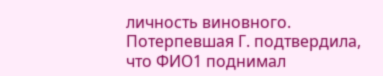личность виновного. Потерпевшая Г. подтвердила, что ФИО1 поднимал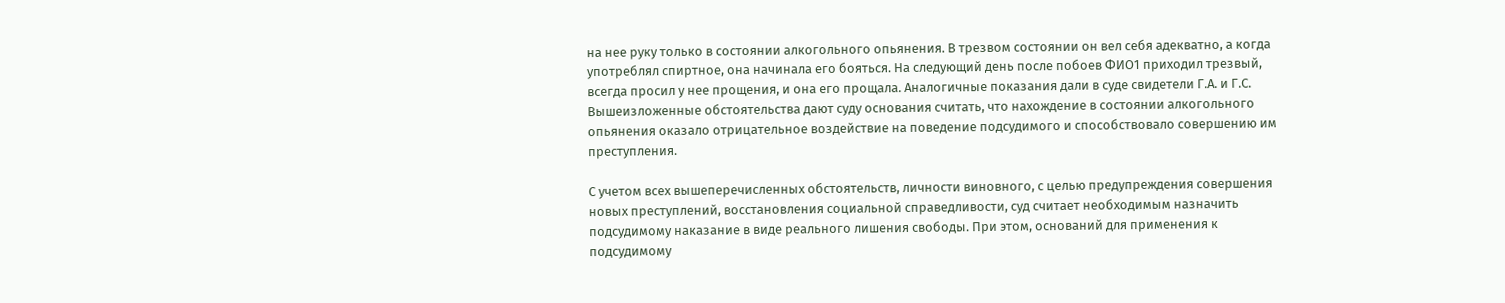на нее руку только в состоянии алкогольного опьянения. В трезвом состоянии он вел себя адекватно, а когда употреблял спиртное, она начинала его бояться. На следующий день после побоев ФИО1 приходил трезвый, всегда просил у нее прощения, и она его прощала. Аналогичные показания дали в суде свидетели Г.А. и Г.С. Вышеизложенные обстоятельства дают суду основания считать, что нахождение в состоянии алкогольного опьянения оказало отрицательное воздействие на поведение подсудимого и способствовало совершению им преступления.

С учетом всех вышеперечисленных обстоятельств, личности виновного, с целью предупреждения совершения новых преступлений, восстановления социальной справедливости, суд считает необходимым назначить подсудимому наказание в виде реального лишения свободы. При этом, оснований для применения к подсудимому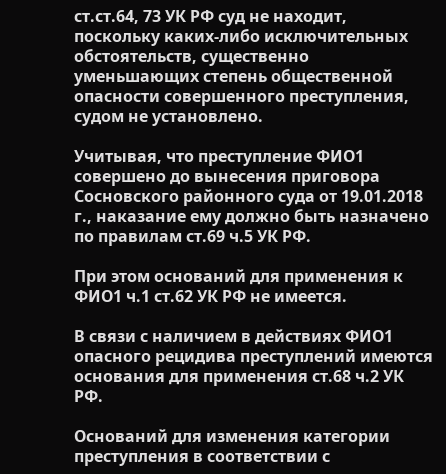ст.ст.64, 73 УК РФ суд не находит, поскольку каких-либо исключительных обстоятельств, существенно уменьшающих степень общественной опасности совершенного преступления, судом не установлено.

Учитывая, что преступление ФИО1 совершено до вынесения приговора Сосновского районного суда от 19.01.2018 г., наказание ему должно быть назначено по правилам ст.69 ч.5 УК РФ.

При этом оснований для применения к ФИО1 ч.1 ст.62 УК РФ не имеется.

В связи с наличием в действиях ФИО1 опасного рецидива преступлений имеются основания для применения ст.68 ч.2 УК РФ.

Оснований для изменения категории преступления в соответствии с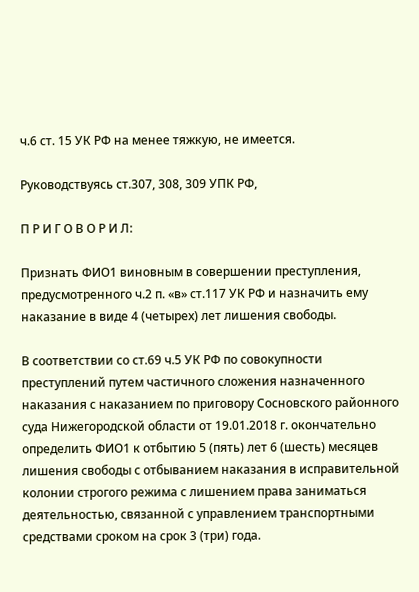ч.6 ст. 15 УК РФ на менее тяжкую, не имеется.

Руководствуясь ст.307, 308, 309 УПК РФ,

П Р И Г О В О Р И Л:

Признать ФИО1 виновным в совершении преступления, предусмотренного ч.2 п. «в» ст.117 УК РФ и назначить ему наказание в виде 4 (четырех) лет лишения свободы.

В соответствии со ст.69 ч.5 УК РФ по совокупности преступлений путем частичного сложения назначенного наказания с наказанием по приговору Сосновского районного суда Нижегородской области от 19.01.2018 г. окончательно определить ФИО1 к отбытию 5 (пять) лет 6 (шесть) месяцев лишения свободы с отбыванием наказания в исправительной колонии строгого режима с лишением права заниматься деятельностью, связанной с управлением транспортными средствами сроком на срок 3 (три) года.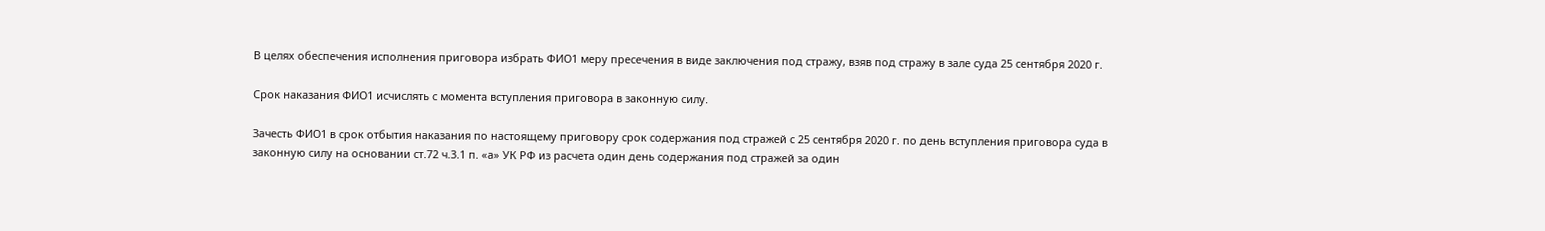В целях обеспечения исполнения приговора избрать ФИО1 меру пресечения в виде заключения под стражу, взяв под стражу в зале суда 25 сентября 2020 г.

Срок наказания ФИО1 исчислять с момента вступления приговора в законную силу.

Зачесть ФИО1 в срок отбытия наказания по настоящему приговору срок содержания под стражей с 25 сентября 2020 г. по день вступления приговора суда в законную силу на основании ст.72 ч.3.1 п. «а» УК РФ из расчета один день содержания под стражей за один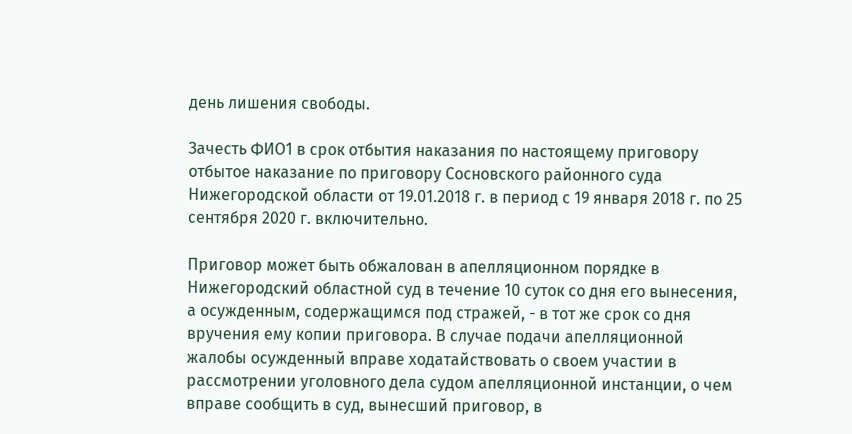день лишения свободы.

Зачесть ФИО1 в срок отбытия наказания по настоящему приговору отбытое наказание по приговору Сосновского районного суда Нижегородской области от 19.01.2018 г. в период с 19 января 2018 г. по 25 сентября 2020 г. включительно.

Приговор может быть обжалован в апелляционном порядке в Нижегородский областной суд в течение 10 суток со дня его вынесения, а осужденным, содержащимся под стражей, - в тот же срок со дня вручения ему копии приговора. В случае подачи апелляционной жалобы осужденный вправе ходатайствовать о своем участии в рассмотрении уголовного дела судом апелляционной инстанции, о чем вправе сообщить в суд, вынесший приговор, в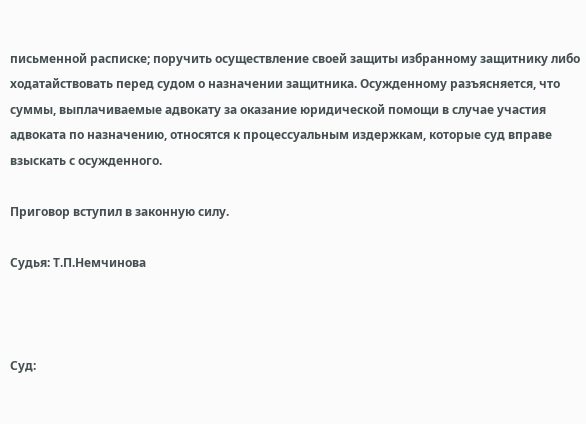письменной расписке; поручить осуществление своей защиты избранному защитнику либо ходатайствовать перед судом о назначении защитника. Осужденному разъясняется, что суммы, выплачиваемые адвокату за оказание юридической помощи в случае участия адвоката по назначению, относятся к процессуальным издержкам, которые суд вправе взыскать с осужденного.

Приговор вступил в законную силу.

Судья: Т.П.Немчинова



Суд: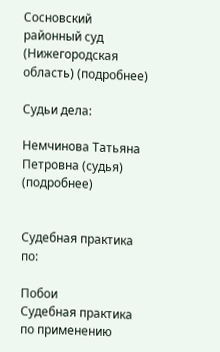Сосновский районный суд (Нижегородская область) (подробнее)

Судьи дела:

Немчинова Татьяна Петровна (судья) (подробнее)


Судебная практика по:

Побои
Судебная практика по применению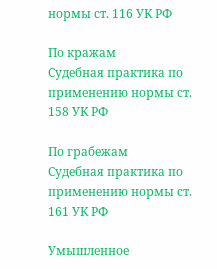нормы ст. 116 УК РФ

По кражам
Судебная практика по применению нормы ст. 158 УК РФ

По грабежам
Судебная практика по применению нормы ст. 161 УК РФ

Умышленное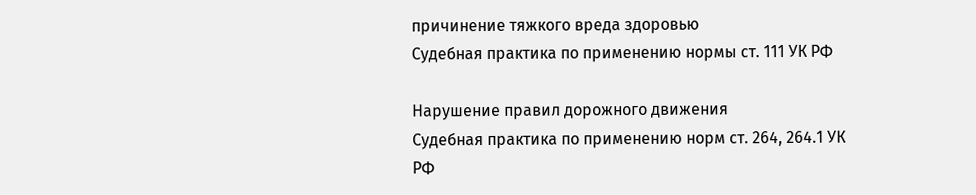причинение тяжкого вреда здоровью
Судебная практика по применению нормы ст. 111 УК РФ

Нарушение правил дорожного движения
Судебная практика по применению норм ст. 264, 264.1 УК РФ